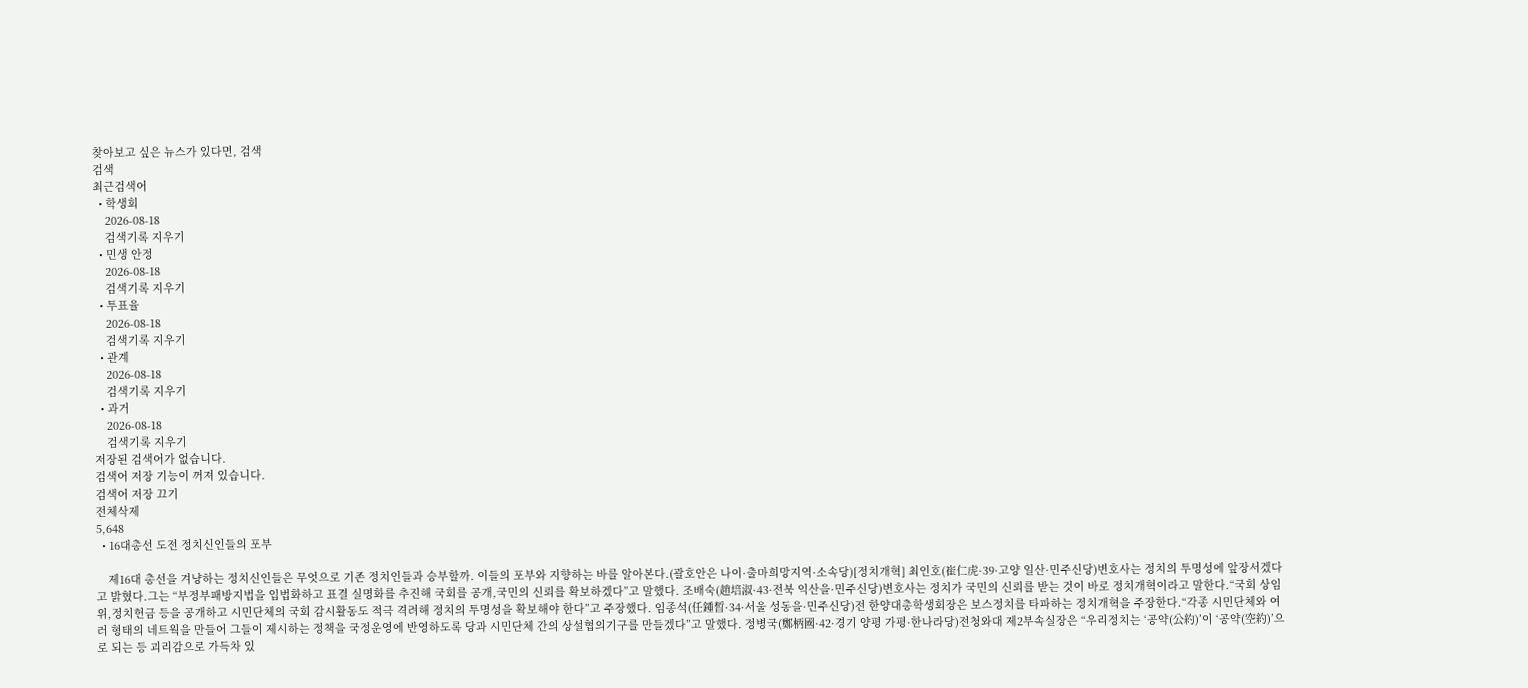찾아보고 싶은 뉴스가 있다면, 검색
검색
최근검색어
  • 학생회
    2026-08-18
    검색기록 지우기
  • 민생 안정
    2026-08-18
    검색기록 지우기
  • 투표율
    2026-08-18
    검색기록 지우기
  • 관계
    2026-08-18
    검색기록 지우기
  • 과거
    2026-08-18
    검색기록 지우기
저장된 검색어가 없습니다.
검색어 저장 기능이 꺼져 있습니다.
검색어 저장 끄기
전체삭제
5,648
  • 16대총선 도전 정치신인들의 포부

    제16대 총선을 겨냥하는 정치신인들은 무엇으로 기존 정치인들과 승부할까. 이들의 포부와 지향하는 바를 알아본다.(괄호안은 나이·출마희망지역·소속당)[정치개혁] 최인호(崔仁虎·39·고양 일산·민주신당)변호사는 정치의 투명성에 앞장서겠다고 밝혔다.그는 “부정부패방지법을 입법화하고 표결 실명화를 추진해 국회를 공개,국민의 신뢰를 확보하겠다”고 말했다. 조배숙(趙培淑·43·전북 익산을·민주신당)변호사는 정치가 국민의 신뢰를 받는 것이 바로 정치개혁이라고 말한다.“국회 상임위,정치헌금 등을 공개하고 시민단체의 국회 감시활동도 적극 격려해 정치의 투명성을 확보해야 한다”고 주장했다. 임종석(任鍾晳·34·서울 성동을·민주신당)전 한양대총학생회장은 보스정치를 타파하는 정치개혁을 주장한다.“각종 시민단체와 여러 형태의 네트웍을 만들어 그들이 제시하는 정책을 국정운영에 반영하도록 당과 시민단체 간의 상설협의기구를 만들겠다”고 말했다. 정병국(鄭柄國·42·경기 양평 가평·한나라당)전청와대 제2부속실장은 “우리정치는 ‘공약(公約)’이 ‘공약(空約)’으로 되는 등 괴리감으로 가득차 있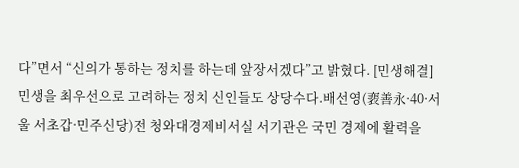다”면서 “신의가 통하는 정치를 하는데 앞장서겠다”고 밝혔다. [민생해결] 민생을 최우선으로 고려하는 정치 신인들도 상당수다.배선영(裵善永·40·서울 서초갑·민주신당)전 청와대경제비서실 서기관은 국민 경제에 활력을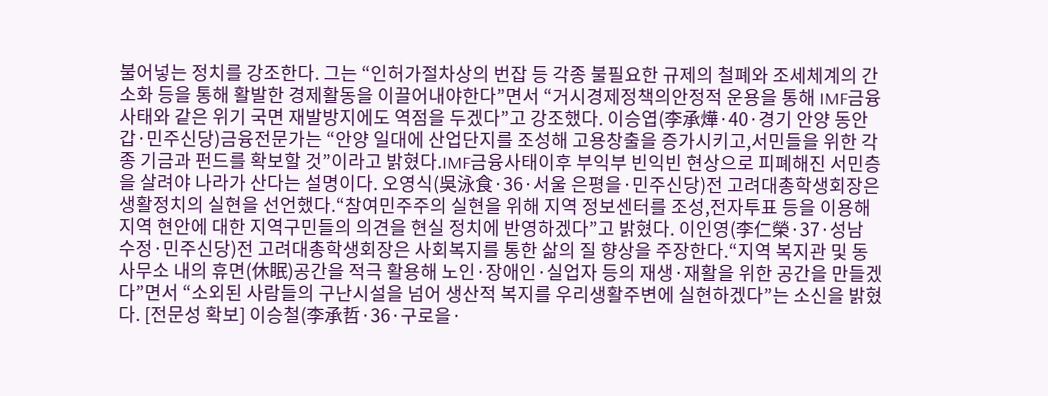불어넣는 정치를 강조한다. 그는 “인허가절차상의 번잡 등 각종 불필요한 규제의 철폐와 조세체계의 간소화 등을 통해 활발한 경제활동을 이끌어내야한다”면서 “거시경제정책의안정적 운용을 통해 IMF금융사태와 같은 위기 국면 재발방지에도 역점을 두겠다”고 강조했다. 이승엽(李承燁·40·경기 안양 동안갑·민주신당)금융전문가는 “안양 일대에 산업단지를 조성해 고용창출을 증가시키고,서민들을 위한 각종 기금과 펀드를 확보할 것”이라고 밝혔다.IMF금융사태이후 부익부 빈익빈 현상으로 피폐해진 서민층을 살려야 나라가 산다는 설명이다. 오영식(吳泳食·36·서울 은평을·민주신당)전 고려대총학생회장은 생활정치의 실현을 선언했다.“참여민주주의 실현을 위해 지역 정보센터를 조성,전자투표 등을 이용해 지역 현안에 대한 지역구민들의 의견을 현실 정치에 반영하겠다”고 밝혔다. 이인영(李仁榮·37·성남 수정·민주신당)전 고려대총학생회장은 사회복지를 통한 삶의 질 향상을 주장한다.“지역 복지관 및 동사무소 내의 휴면(休眠)공간을 적극 활용해 노인·장애인·실업자 등의 재생·재활을 위한 공간을 만들겠다”면서 “소외된 사람들의 구난시설을 넘어 생산적 복지를 우리생활주변에 실현하겠다”는 소신을 밝혔다. [전문성 확보] 이승철(李承哲·36·구로을·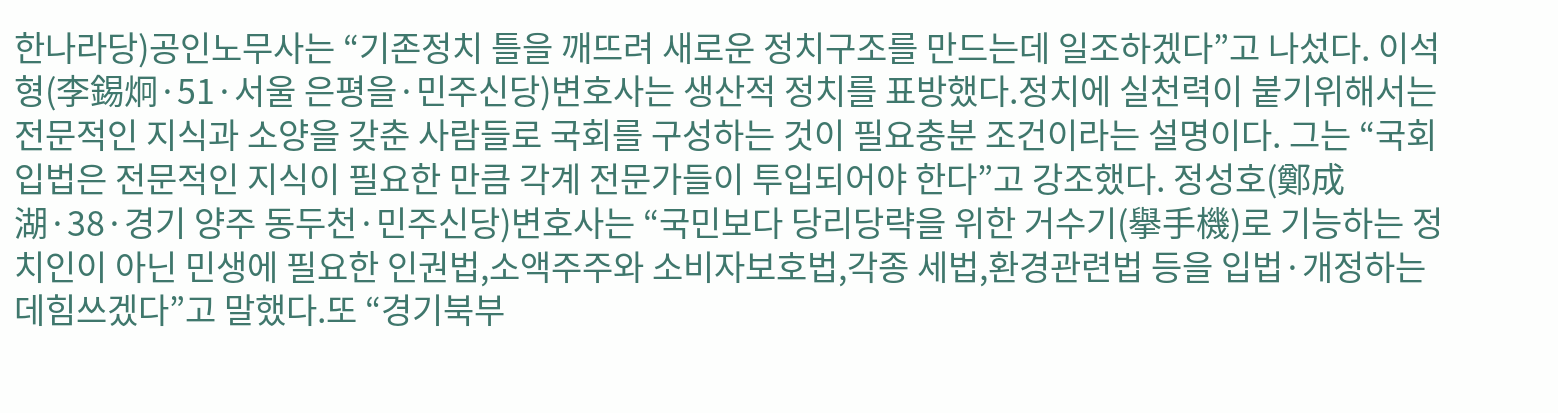한나라당)공인노무사는 “기존정치 틀을 깨뜨려 새로운 정치구조를 만드는데 일조하겠다”고 나섰다. 이석형(李錫炯·51·서울 은평을·민주신당)변호사는 생산적 정치를 표방했다.정치에 실천력이 붙기위해서는 전문적인 지식과 소양을 갖춘 사람들로 국회를 구성하는 것이 필요충분 조건이라는 설명이다. 그는 “국회 입법은 전문적인 지식이 필요한 만큼 각계 전문가들이 투입되어야 한다”고 강조했다. 정성호(鄭成湖·38·경기 양주 동두천·민주신당)변호사는 “국민보다 당리당략을 위한 거수기(擧手機)로 기능하는 정치인이 아닌 민생에 필요한 인권법,소액주주와 소비자보호법,각종 세법,환경관련법 등을 입법·개정하는데힘쓰겠다”고 말했다.또 “경기북부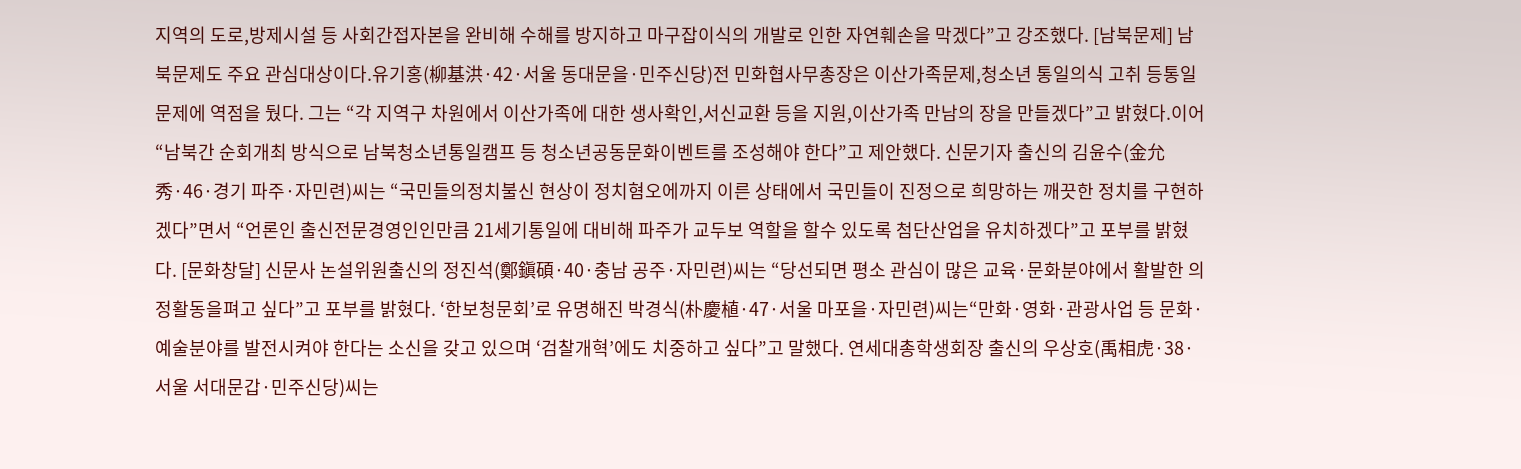지역의 도로,방제시설 등 사회간접자본을 완비해 수해를 방지하고 마구잡이식의 개발로 인한 자연훼손을 막겠다”고 강조했다. [남북문제] 남북문제도 주요 관심대상이다.유기홍(柳基洪·42·서울 동대문을·민주신당)전 민화협사무총장은 이산가족문제,청소년 통일의식 고취 등통일문제에 역점을 뒀다. 그는 “각 지역구 차원에서 이산가족에 대한 생사확인,서신교환 등을 지원,이산가족 만남의 장을 만들겠다”고 밝혔다.이어 “남북간 순회개최 방식으로 남북청소년통일캠프 등 청소년공동문화이벤트를 조성해야 한다”고 제안했다. 신문기자 출신의 김윤수(金允秀·46·경기 파주·자민련)씨는 “국민들의정치불신 현상이 정치혐오에까지 이른 상태에서 국민들이 진정으로 희망하는 깨끗한 정치를 구현하겠다”면서 “언론인 출신전문경영인인만큼 21세기통일에 대비해 파주가 교두보 역할을 할수 있도록 첨단산업을 유치하겠다”고 포부를 밝혔다. [문화창달] 신문사 논설위원출신의 정진석(鄭鎭碩·40·충남 공주·자민련)씨는 “당선되면 평소 관심이 많은 교육·문화분야에서 활발한 의정활동을펴고 싶다”고 포부를 밝혔다. ‘한보청문회’로 유명해진 박경식(朴慶植·47·서울 마포을·자민련)씨는“만화·영화·관광사업 등 문화·예술분야를 발전시켜야 한다는 소신을 갖고 있으며 ‘검찰개혁’에도 치중하고 싶다”고 말했다. 연세대총학생회장 출신의 우상호(禹相虎·38·서울 서대문갑·민주신당)씨는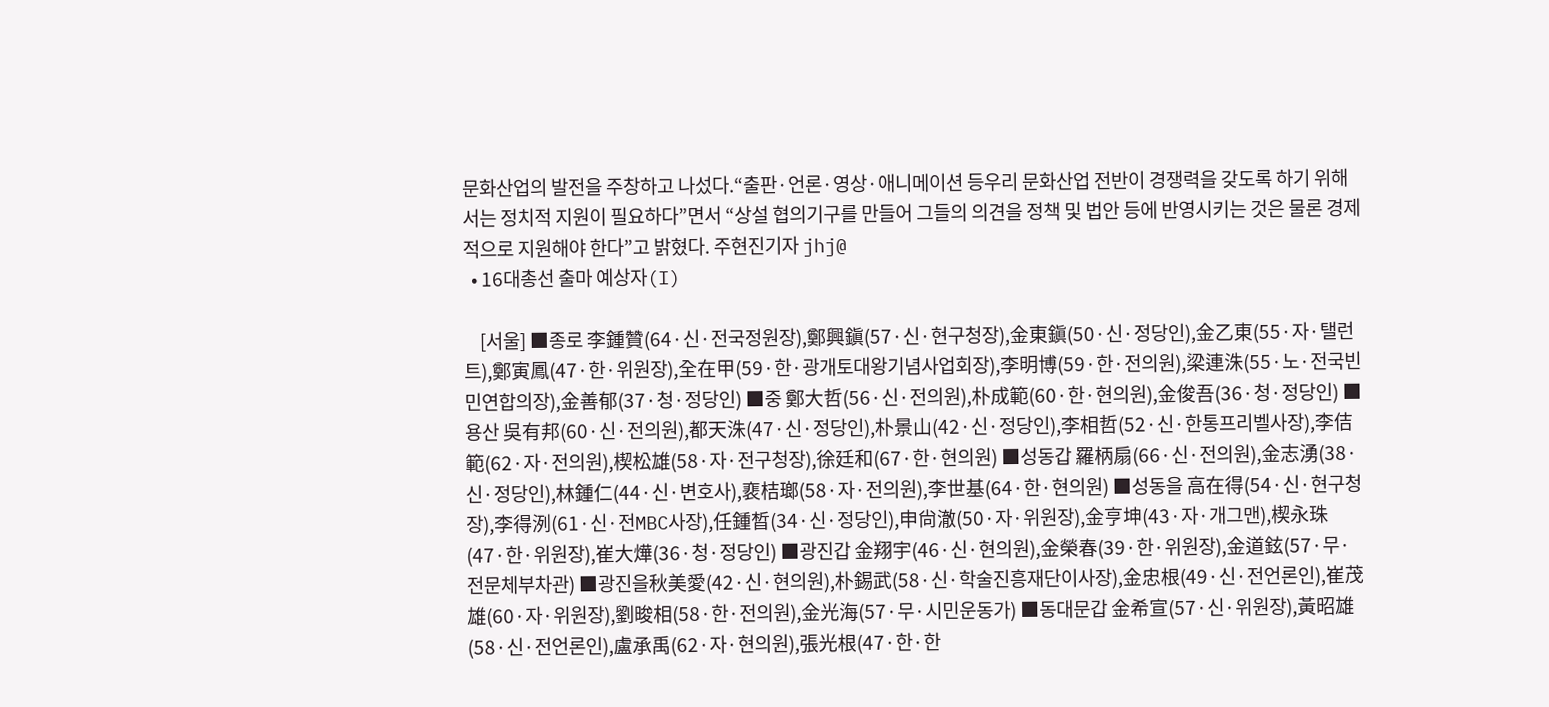문화산업의 발전을 주창하고 나섰다.“출판·언론·영상·애니메이션 등우리 문화산업 전반이 경쟁력을 갖도록 하기 위해서는 정치적 지원이 필요하다”면서 “상설 협의기구를 만들어 그들의 의견을 정책 및 법안 등에 반영시키는 것은 물론 경제적으로 지원해야 한다”고 밝혔다. 주현진기자 jhj@
  • 16대총선 출마 예상자(I)

    [서울] ■종로 李鍾贊(64·신·전국정원장),鄭興鎭(57·신·현구청장),金東鎭(50·신·정당인),金乙東(55·자·탤런트),鄭寅鳳(47·한·위원장),全在甲(59·한·광개토대왕기념사업회장),李明博(59·한·전의원),梁連洙(55·노·전국빈민연합의장),金善郁(37·청·정당인) ■중 鄭大哲(56·신·전의원),朴成範(60·한·현의원),金俊吾(36·청·정당인) ■용산 吳有邦(60·신·전의원),都天洙(47·신·정당인),朴景山(42·신·정당인),李相哲(52·신·한통프리벨사장),李佶範(62·자·전의원),楔松雄(58·자·전구청장),徐廷和(67·한·현의원) ■성동갑 羅柄扇(66·신·전의원),金志湧(38·신·정당인),林鍾仁(44·신·변호사),裵桔瑯(58·자·전의원),李世基(64·한·현의원) ■성동을 高在得(54·신·현구청장),李得洌(61·신·전MBC사장),任鍾晳(34·신·정당인),申尙澈(50·자·위원장),金亨坤(43·자·개그맨),楔永珠(47·한·위원장),崔大燁(36·청·정당인) ■광진갑 金翔宇(46·신·현의원),金榮春(39·한·위원장),金道鉉(57·무·전문체부차관) ■광진을秋美愛(42·신·현의원),朴錫武(58·신·학술진흥재단이사장),金忠根(49·신·전언론인),崔茂雄(60·자·위원장),劉晙相(58·한·전의원),金光海(57·무·시민운동가) ■동대문갑 金希宣(57·신·위원장),黃昭雄(58·신·전언론인),盧承禹(62·자·현의원),張光根(47·한·한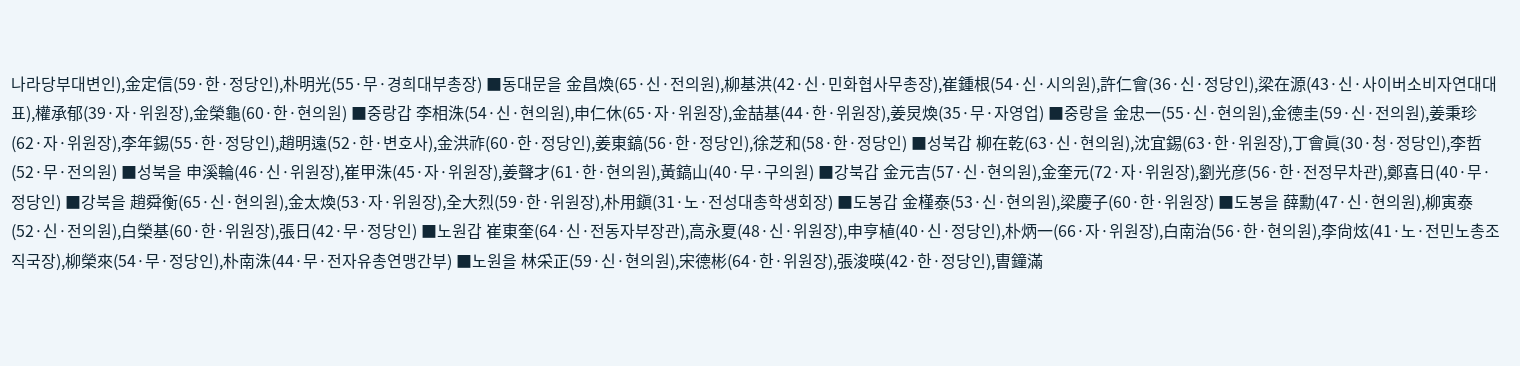나라당부대변인),金定信(59·한·정당인),朴明光(55·무·경희대부총장) ■동대문을 金昌煥(65·신·전의원),柳基洪(42·신·민화협사무총장),崔鍾根(54·신·시의원),許仁會(36·신·정당인),梁在源(43·신·사이버소비자연대대표),權承郁(39·자·위원장),金榮龜(60·한·현의원) ■중랑갑 李相洙(54·신·현의원),申仁休(65·자·위원장),金喆基(44·한·위원장),姜炅煥(35·무·자영업) ■중랑을 金忠一(55·신·현의원),金德圭(59·신·전의원),姜秉珍(62·자·위원장),李年錫(55·한·정당인),趙明遠(52·한·변호사),金洪祚(60·한·정당인),姜東鎬(56·한·정당인),徐芝和(58·한·정당인) ■성북갑 柳在乾(63·신·현의원),沈宜錫(63·한·위원장),丁會眞(30·청·정당인),李哲(52·무·전의원) ■성북을 申溪輪(46·신·위원장),崔甲洙(45·자·위원장),姜聲才(61·한·현의원),黃鎬山(40·무·구의원) ■강북갑 金元吉(57·신·현의원),金奎元(72·자·위원장),劉光彦(56·한·전정무차관),鄭喜日(40·무·정당인) ■강북을 趙舜衡(65·신·현의원),金太煥(53·자·위원장),全大烈(59·한·위원장),朴用鎭(31·노·전성대총학생회장) ■도봉갑 金槿泰(53·신·현의원),梁慶子(60·한·위원장) ■도봉을 薛勳(47·신·현의원),柳寅泰(52·신·전의원),白榮基(60·한·위원장),張日(42·무·정당인) ■노원갑 崔東奎(64·신·전동자부장관),高永夏(48·신·위원장),申亨植(40·신·정당인),朴炳一(66·자·위원장),白南治(56·한·현의원),李尙炫(41·노·전민노총조직국장),柳榮來(54·무·정당인),朴南洙(44·무·전자유총연맹간부) ■노원을 林采正(59·신·현의원),宋德彬(64·한·위원장),張浚暎(42·한·정당인),曺鐘滿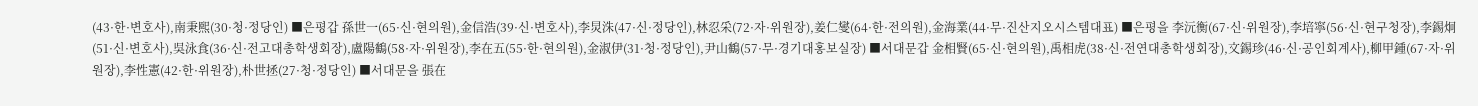(43·한·변호사),南秉熙(30·청·정당인) ■은평갑 孫世一(65·신·현의원),金信浩(39·신·변호사),李炅洙(47·신·정당인),林忍采(72·자·위원장),姜仁燮(64·한·전의원),金海業(44·무·진산지오시스템대표) ■은평을 李沅衡(67·신·위원장),李培寧(56·신·현구청장),李錫炯(51·신·변호사),吳泳食(36·신·전고대총학생회장),盧陽鶴(58·자·위원장),李在五(55·한·현의원),金淑伊(31·청·정당인),尹山鶴(57·무·경기대홍보실장) ■서대문갑 金相賢(65·신·현의원),禹相虎(38·신·전연대총학생회장),文錫珍(46·신·공인회계사),柳甲鍾(67·자·위원장),李性憲(42·한·위원장),朴世拯(27·청·정당인) ■서대문을 張在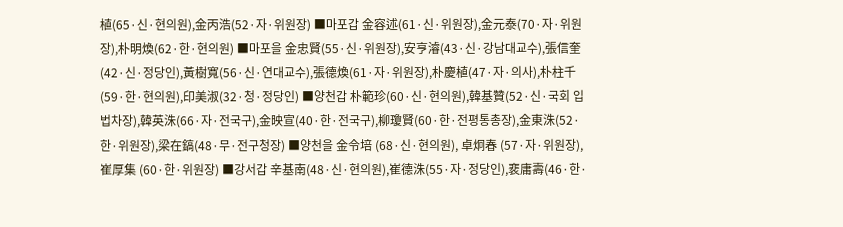植(65·신·현의원),金丙浩(52·자·위원장) ■마포갑 金容述(61·신·위원장),金元泰(70·자·위원장),朴明煥(62·한·현의원) ■마포을 金忠賢(55·신·위원장),安亨濬(43·신·강남대교수),張信奎(42·신·정당인),黃樹寬(56·신·연대교수),張德煥(61·자·위원장),朴慶植(47·자·의사),朴柱千(59·한·현의원),印美淑(32·청·정당인) ■양천갑 朴範珍(60·신·현의원),韓基贊(52·신·국회 입법차장),韓英洙(66·자·전국구),金映宣(40·한·전국구),柳瓊賢(60·한·전평통총장),金東洙(52·한·위원장),梁在鎬(48·무·전구청장) ■양천을 金令培 (68·신·현의원), 卓炯春 (57·자·위원장), 崔厚集 (60·한·위원장) ■강서갑 辛基南(48·신·현의원),崔德洙(55·자·정당인),裵庸壽(46·한·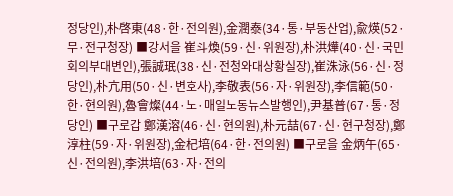정당인),朴啓東(48·한·전의원),金潤泰(34·통·부동산업),兪煐(52·무·전구청장) ■강서을 崔斗煥(59·신·위원장),朴洪燁(40·신·국민회의부대변인),張誠珉(38·신·전청와대상황실장),崔洙泳(56·신·정당인),朴亢用(50·신·변호사),李敬表(56·자·위원장),李信範(50·한·현의원),魯會燦(44·노·매일노동뉴스발행인),尹基普(67·통·정당인) ■구로갑 鄭漢溶(46·신·현의원),朴元喆(67·신·현구청장),鄭淳柱(59·자·위원장),金杞培(64·한·전의원) ■구로을 金炳午(65·신·전의원),李洪培(63·자·전의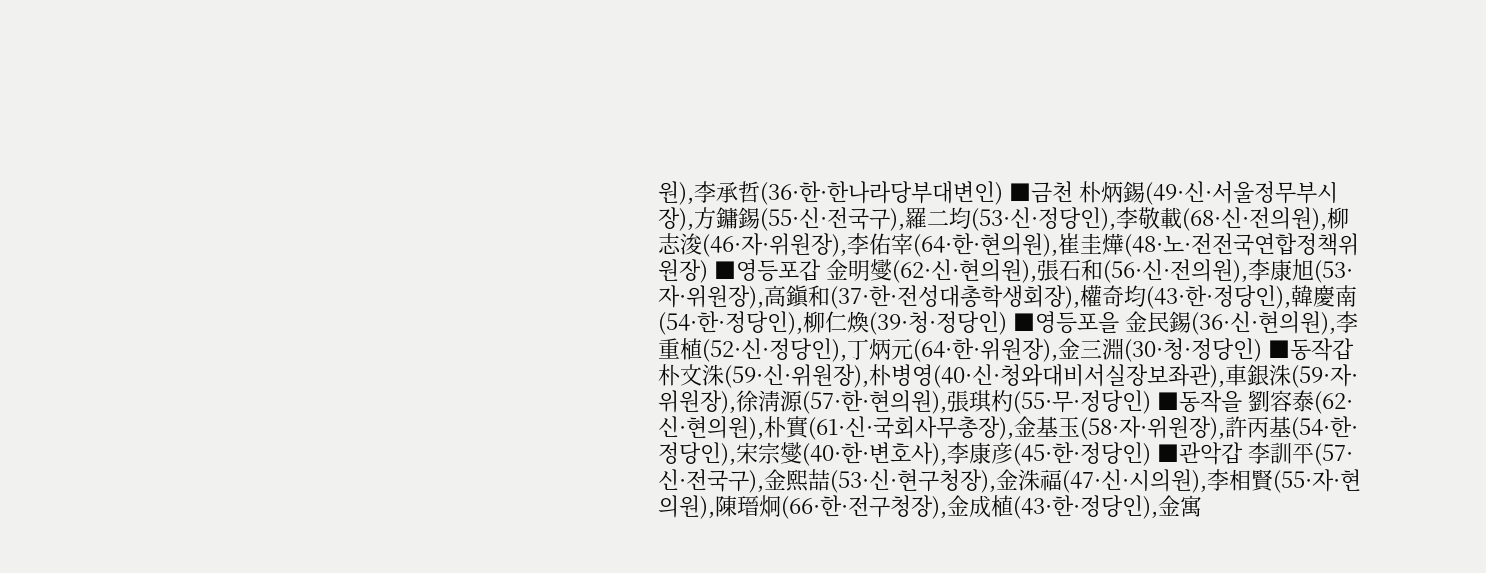원),李承哲(36·한·한나라당부대변인) ■금천 朴炳錫(49·신·서울정무부시장),方鏞錫(55·신·전국구),羅二均(53·신·정당인),李敬載(68·신·전의원),柳志浚(46·자·위원장),李佑宰(64·한·현의원),崔圭燁(48·노·전전국연합정책위원장) ■영등포갑 金明燮(62·신·현의원),張石和(56·신·전의원),李康旭(53·자·위원장),高鎭和(37·한·전성대총학생회장),權奇均(43·한·정당인),韓慶南(54·한·정당인),柳仁煥(39·청·정당인) ■영등포을 金民錫(36·신·현의원),李重植(52·신·정당인),丁炳元(64·한·위원장),金三淵(30·청·정당인) ■동작갑 朴文洙(59·신·위원장),朴병영(40·신·청와대비서실장보좌관),車銀洙(59·자·위원장),徐淸源(57·한·현의원),張琪杓(55·무·정당인) ■동작을 劉容泰(62·신·현의원),朴實(61·신·국회사무총장),金基玉(58·자·위원장),許丙基(54·한·정당인),宋宗燮(40·한·변호사),李康彦(45·한·정당인) ■관악갑 李訓平(57·신·전국구),金熙喆(53·신·현구청장),金洙福(47·신·시의원),李相賢(55·자·현의원),陳瑨炯(66·한·전구청장),金成植(43·한·정당인),金寓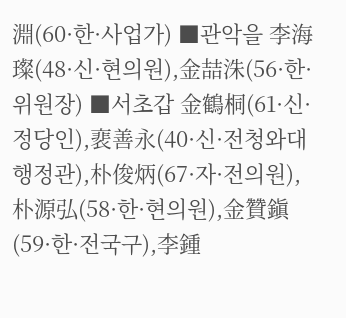淵(60·한·사업가) ■관악을 李海璨(48·신·현의원),金喆洙(56·한·위원장) ■서초갑 金鶴桐(61·신·정당인),裵善永(40·신·전청와대행정관),朴俊炳(67·자·전의원),朴源弘(58·한·현의원),金贊鎭(59·한·전국구),李鍾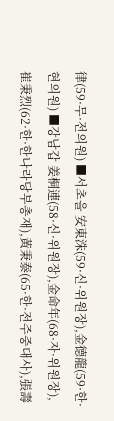律(59·무·전의원) ■서초을 安東洙(59·신·위원장),金德龍(59·한·현의원) ■강남갑 姜桐連(58·신·위원장),金命年(68·자·위원장),崔秉烈(62·한·한나라당부총재),黃秉泰(65·한·전주중대사),張壽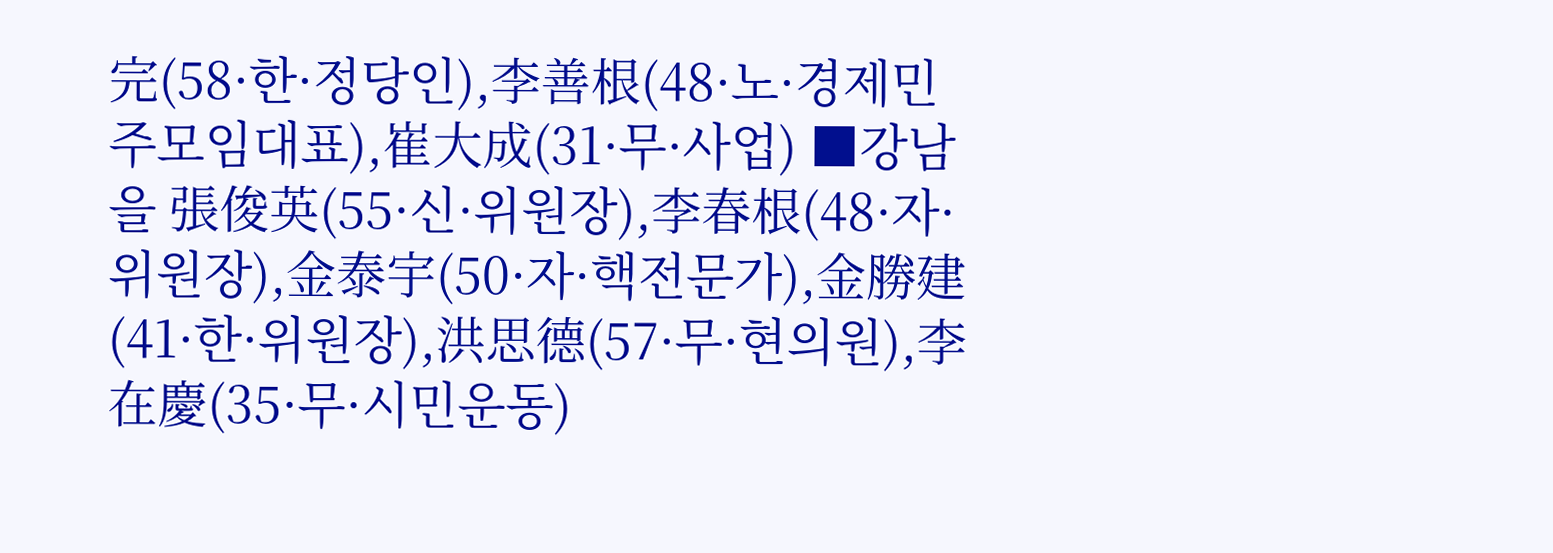完(58·한·정당인),李善根(48·노·경제민주모임대표),崔大成(31·무·사업) ■강남을 張俊英(55·신·위원장),李春根(48·자·위원장),金泰宇(50·자·핵전문가),金勝建(41·한·위원장),洪思德(57·무·현의원),李在慶(35·무·시민운동)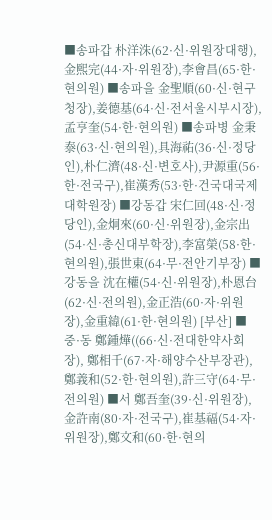■송파갑 朴洋洙(62·신·위원장대행),金熙完(44·자·위원장),李會昌(65·한·현의원) ■송파을 金聖順(60·신·현구청장),姜德基(64·신·전서울시부시장),孟亨奎(54·한·현의원) ■송파병 金秉泰(63·신·현의원),具海祐(36·신·정당인),朴仁濟(48·신·변호사),尹源重(56·한·전국구),崔漢秀(53·한·건국대국제대학원장) ■강동갑 宋仁回(48·신·정당인),金炯來(60·신·위원장),金宗出(54·신·총신대부학장),李富榮(58·한·현의원),張世東(64·무·전안기부장) ■강동을 沈在權(54·신·위원장),朴恩台(62·신·전의원),金正浩(60·자·위원장),金重緯(61·한·현의원) [부산] ■중·동 鄭鍾燁((66·신·전대한약사회장), 鄭相千(67·자·해양수산부장관),鄭義和(52·한·현의원),許三守(64·무·전의원) ■서 鄭吾奎(39·신·위원장),金許南(80·자·전국구),崔基福(54·자·위원장),鄭文和(60·한·현의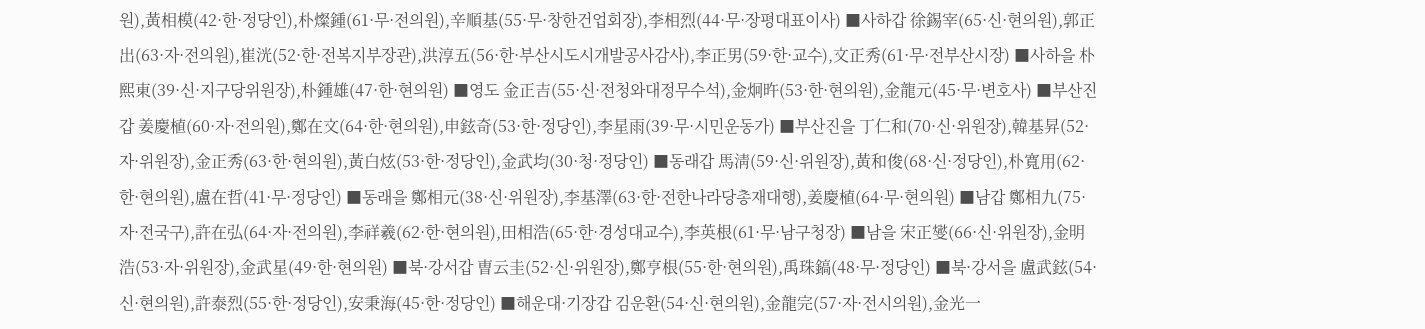원),黃相模(42·한·정당인),朴燦鍾(61·무·전의원),辛順基(55·무·창한건업회장),李相烈(44·무·장평대표이사) ■사하갑 徐錫宰(65·신·현의원),郭正出(63·자·전의원),崔洸(52·한·전복지부장관),洪淳五(56·한·부산시도시개발공사감사),李正男(59·한·교수),文正秀(61·무·전부산시장) ■사하을 朴熙東(39·신·지구당위원장),朴鍾雄(47·한·현의원) ■영도 金正吉(55·신·전청와대정무수석),金炯旿(53·한·현의원),金龍元(45·무·변호사) ■부산진갑 姜慶植(60·자·전의원),鄭在文(64·한·현의원),申鉉奇(53·한·정당인),李星雨(39·무·시민운동가) ■부산진을 丁仁和(70·신·위원장),韓基昇(52·자·위원장),金正秀(63·한·현의원),黃白炫(53·한·정당인),金武均(30·청·정당인) ■동래갑 馬淸(59·신·위원장),黃和俊(68·신·정당인),朴寬用(62·한·현의원),盧在哲(41·무·정당인) ■동래을 鄭相元(38·신·위원장),李基澤(63·한·전한나라당총재대행),姜慶植(64·무·현의원) ■남갑 鄭相九(75·자·전국구),許在弘(64·자·전의원),李祥羲(62·한·현의원),田相浩(65·한·경성대교수),李英根(61·무·남구청장) ■남을 宋正燮(66·신·위원장),金明浩(53·자·위원장),金武星(49·한·현의원) ■북·강서갑 曺云圭(52·신·위원장),鄭亨根(55·한·현의원),禹珠鎬(48·무·정당인) ■북·강서을 盧武鉉(54·신·현의원),許泰烈(55·한·정당인),安秉海(45·한·정당인) ■해운대·기장갑 김운환(54·신·현의원),金龍完(57·자·전시의원),金光一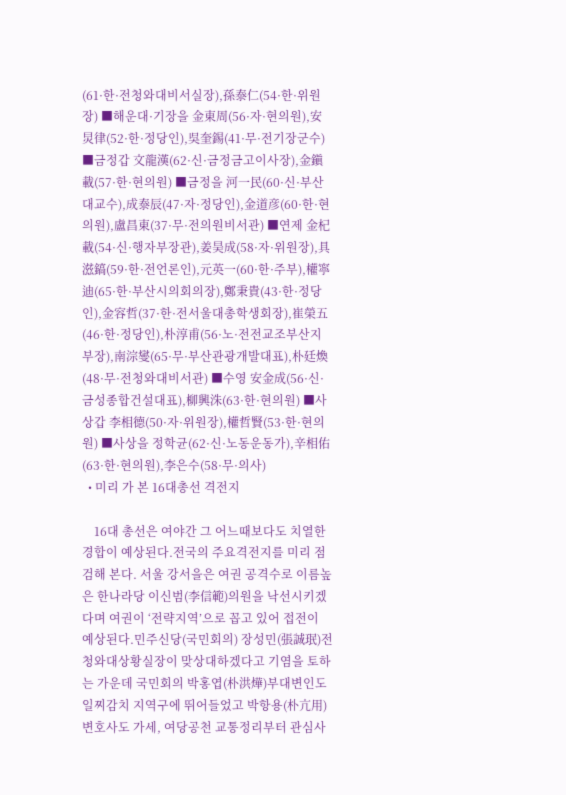(61·한·전청와대비서실장),孫泰仁(54·한·위원장) ■해운대·기장을 金東周(56·자·현의원),安炅律(52·한·정당인),吳奎錫(41·무·전기장군수) ■금정갑 文龍漢(62·신·금정금고이사장),金鎭載(57·한·현의원) ■금정을 河一民(60·신·부산대교수),成泰辰(47·자·정당인),金道彦(60·한·현의원),盧昌東(37·무·전의원비서관) ■연제 金杞載(54·신·행자부장관),姜昊成(58·자·위원장),具滋鎬(59·한·전언론인),元英一(60·한·주부),權寧迪(65·한·부산시의회의장),鄭秉貴(43·한·정당인),金容哲(37·한·전서울대총학생회장),崔榮五(46·한·정당인),朴淳甫(56·노·전전교조부산지부장),南淙燮(65·무·부산관광개발대표),朴廷煥(48·무·전청와대비서관) ■수영 安金成(56·신·금성종합건설대표),柳興洙(63·한·현의원) ■사상갑 李相德(50·자·위원장),權哲賢(53·한·현의원) ■사상을 정학균(62·신·노동운동가),辛相佑(63·한·현의원),李은수(58·무·의사)
  • 미리 가 본 16대총선 격전지

    16대 총선은 여야간 그 어느때보다도 치열한 경합이 예상된다.전국의 주요격전지를 미리 점검해 본다. 서울 강서을은 여권 공격수로 이름높은 한나라당 이신범(李信範)의원을 낙선시키겠다며 여권이 ‘전략지역’으로 꼽고 있어 접전이 예상된다.민주신당(국민회의) 장성민(張誠珉)전 청와대상황실장이 맞상대하겠다고 기염을 토하는 가운데 국민회의 박홍엽(朴洪燁)부대변인도 일찌감치 지역구에 뛰어들었고 박항용(朴亢用)변호사도 가세, 여당공천 교통정리부터 관심사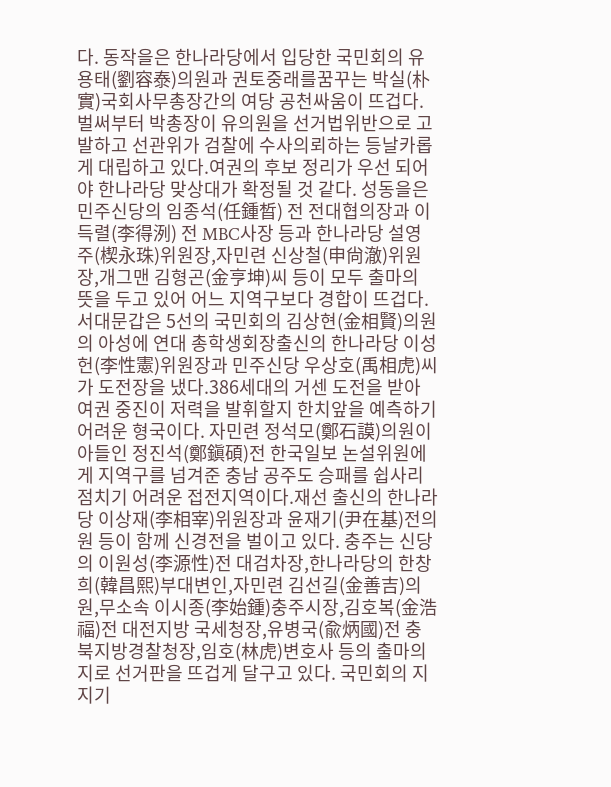다. 동작을은 한나라당에서 입당한 국민회의 유용태(劉容泰)의원과 권토중래를꿈꾸는 박실(朴實)국회사무총장간의 여당 공천싸움이 뜨겁다.벌써부터 박총장이 유의원을 선거법위반으로 고발하고 선관위가 검찰에 수사의뢰하는 등날카롭게 대립하고 있다.여권의 후보 정리가 우선 되어야 한나라당 맞상대가 확정될 것 같다. 성동을은 민주신당의 임종석(任鍾晳) 전 전대협의장과 이득렬(李得洌) 전 MBC사장 등과 한나라당 설영주(楔永珠)위원장,자민련 신상철(申尙澈)위원장,개그맨 김형곤(金亨坤)씨 등이 모두 출마의 뜻을 두고 있어 어느 지역구보다 경합이 뜨겁다. 서대문갑은 5선의 국민회의 김상현(金相賢)의원의 아성에 연대 총학생회장출신의 한나라당 이성헌(李性憲)위원장과 민주신당 우상호(禹相虎)씨가 도전장을 냈다.386세대의 거센 도전을 받아 여권 중진이 저력을 발휘할지 한치앞을 예측하기 어려운 형국이다. 자민련 정석모(鄭石謨)의원이 아들인 정진석(鄭鎭碩)전 한국일보 논설위원에게 지역구를 넘겨준 충남 공주도 승패를 쉽사리 점치기 어려운 접전지역이다.재선 출신의 한나라당 이상재(李相宰)위원장과 윤재기(尹在基)전의원 등이 함께 신경전을 벌이고 있다. 충주는 신당의 이원성(李源性)전 대검차장,한나라당의 한창희(韓昌熙)부대변인,자민련 김선길(金善吉)의원,무소속 이시종(李始鍾)충주시장,김호복(金浩福)전 대전지방 국세청장,유병국(兪炳國)전 충북지방경찰청장,임호(林虎)변호사 등의 출마의지로 선거판을 뜨겁게 달구고 있다. 국민회의 지지기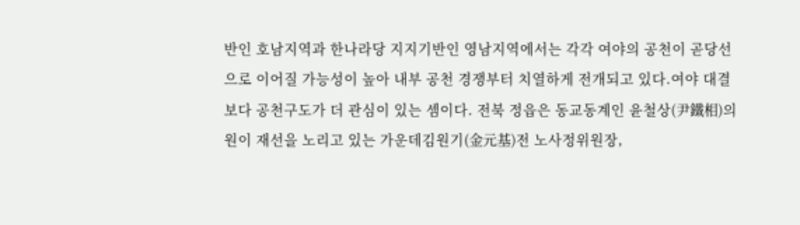반인 호남지역과 한나라당 지지기반인 영남지역에서는 각각 여야의 공천이 곧당선으로 이어질 가능성이 높아 내부 공천 경쟁부터 치열하게 전개되고 있다.여야 대결보다 공천구도가 더 관심이 있는 셈이다. 전북 정읍은 동교동계인 윤철상(尹鐵相)의원이 재선을 노리고 있는 가운데김원기(金元基)전 노사정위원장,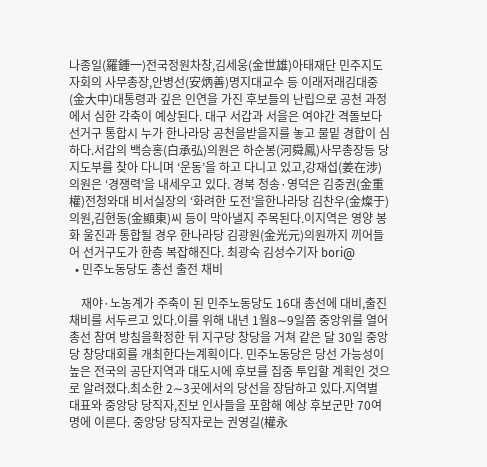나종일(羅鍾一)전국정원차창,김세웅(金世雄)아태재단 민주지도자회의 사무총장,안병선(安炳善)명지대교수 등 이래저래김대중(金大中)대통령과 깊은 인연을 가진 후보들의 난립으로 공천 과정에서 심한 각축이 예상된다. 대구 서갑과 서을은 여야간 격돌보다 선거구 통합시 누가 한나라당 공천을받을지를 놓고 물밑 경합이 심하다.서갑의 백승홍(白承弘)의원은 하순봉(河舜鳳)사무총장등 당지도부를 찾아 다니며 ‘운동’을 하고 다니고 있고,강재섭(姜在涉)의원은 ‘경쟁력’을 내세우고 있다. 경북 청송·영덕은 김중권(金重權)전청와대 비서실장의 ‘화려한 도전’을한나라당 김찬우(金燦于)의원,김현동(金顯東)씨 등이 막아낼지 주목된다.이지역은 영양 봉화 울진과 통합될 경우 한나라당 김광원(金光元)의원까지 끼어들어 선거구도가 한층 복잡해진다. 최광숙 김성수기자 bori@
  • 민주노동당도 총선 출전 채비

    재야·노농계가 주축이 된 민주노동당도 16대 총선에 대비,출진 채비를 서두르고 있다.이를 위해 내년 1월8∼9일쯤 중앙위를 열어 총선 참여 방침을확정한 뒤 지구당 창당을 거쳐 같은 달 30일 중앙당 창당대회를 개최한다는계획이다. 민주노동당은 당선 가능성이 높은 전국의 공단지역과 대도시에 후보를 집중 투입할 계획인 것으로 알려졌다.최소한 2∼3곳에서의 당선을 장담하고 있다.지역별 대표와 중앙당 당직자,진보 인사들을 포함해 예상 후보군만 70여명에 이른다. 중앙당 당직자로는 권영길(權永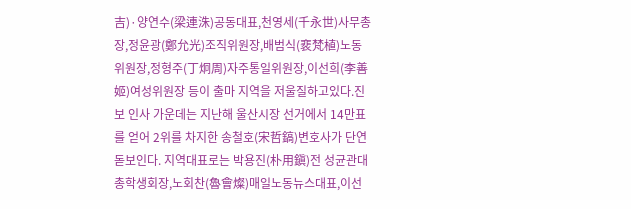吉)·양연수(梁連洙)공동대표,천영세(千永世)사무총장,정윤광(鄭允光)조직위원장,배범식(裵梵植)노동위원장,정형주(丁炯周)자주통일위원장,이선희(李善姬)여성위원장 등이 출마 지역을 저울질하고있다.진보 인사 가운데는 지난해 울산시장 선거에서 14만표를 얻어 2위를 차지한 송철호(宋哲鎬)변호사가 단연 돋보인다. 지역대표로는 박용진(朴用鎭)전 성균관대총학생회장,노회찬(魯會燦)매일노동뉴스대표,이선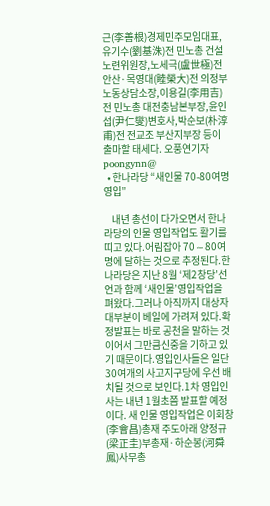근(李善根)경제민주모임대표,유기수(劉基洙)전 민노총 건설노련위원장,노세극(盧世極)전 안산·목영대(睦榮大)전 의정부노동상담소장,이용길(李用吉)전 민노총 대전충남본부장,윤인섭(尹仁燮)변호사,박순보(朴淳甫)전 전교조 부산지부장 등이 출마할 태세다. 오풍연기자 poongynn@
  • 한나라당 “새인물 70-80여명 영입”

    내년 총선이 다가오면서 한나라당의 인물 영입작업도 활기를 띠고 있다.어림잡아 70∼80여명에 달하는 것으로 추정된다.한나라당은 지난 8월 ‘제2창당’선언과 함께 ‘새인물’영입작업을 펴왔다.그러나 아직까지 대상자 대부분이 베일에 가려져 있다.확정발표는 바로 공천을 말하는 것이어서 그만큼신중을 기하고 있기 때문이다.영입인사들은 일단 30여개의 사고지구당에 우선 배치될 것으로 보인다.1차 영입인사는 내년 1월초쯤 발표할 예정이다. 새 인물 영입작업은 이회창(李會昌)총재 주도아래 양정규(梁正圭)부총재·하순봉(河舜鳳)사무총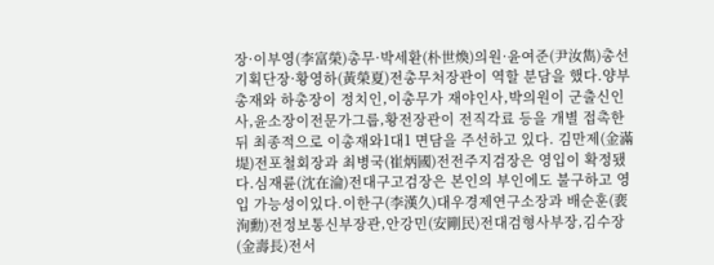장·이부영(李富榮)총무·박세환(朴世煥)의원·윤여준(尹汝雋)총선기획단장·황영하(黃榮夏)전총무처장관이 역할 분담을 했다.양부총재와 하총장이 정치인,이총무가 재야인사,박의원이 군출신인사,윤소장이전문가그룹,황전장관이 전직각료 등을 개별 접촉한 뒤 최종적으로 이총재와1대1 면담을 주선하고 있다. 김만제(金滿堤)전포철회장과 최병국(崔炳國)전전주지검장은 영입이 확정됐다.심재륜(沈在淪)전대구고검장은 본인의 부인에도 불구하고 영입 가능성이있다.이한구(李漢久)대우경제연구소장과 배순훈(裵洵勳)전정보통신부장관,안강민(安剛民)전대검형사부장,김수장(金壽長)전서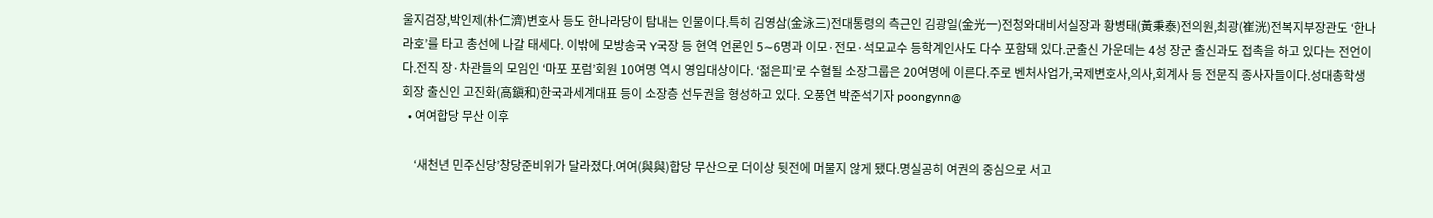울지검장,박인제(朴仁濟)변호사 등도 한나라당이 탐내는 인물이다.특히 김영삼(金泳三)전대통령의 측근인 김광일(金光一)전청와대비서실장과 황병태(黃秉泰)전의원,최광(崔洸)전복지부장관도 ‘한나라호’를 타고 총선에 나갈 태세다. 이밖에 모방송국 Y국장 등 현역 언론인 5∼6명과 이모·전모·석모교수 등학계인사도 다수 포함돼 있다.군출신 가운데는 4성 장군 출신과도 접촉을 하고 있다는 전언이다.전직 장·차관들의 모임인 ‘마포 포럼’회원 10여명 역시 영입대상이다. ‘젊은피’로 수혈될 소장그룹은 20여명에 이른다.주로 벤처사업가,국제변호사,의사,회계사 등 전문직 종사자들이다.성대총학생회장 출신인 고진화(高鎭和)한국과세계대표 등이 소장층 선두권을 형성하고 있다. 오풍연 박준석기자 poongynn@
  • 여여합당 무산 이후

    ‘새천년 민주신당’창당준비위가 달라졌다.여여(與與)합당 무산으로 더이상 뒷전에 머물지 않게 됐다.명실공히 여권의 중심으로 서고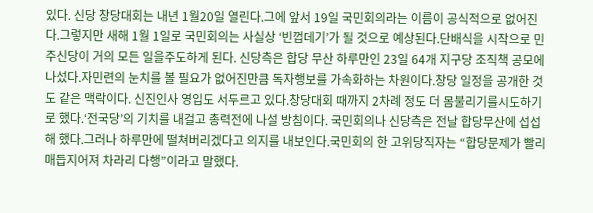있다. 신당 창당대회는 내년 1월20일 열린다.그에 앞서 19일 국민회의라는 이름이 공식적으로 없어진다.그렇지만 새해 1월 1일로 국민회의는 사실상 ‘빈껍데기’가 될 것으로 예상된다.단배식을 시작으로 민주신당이 거의 모든 일을주도하게 된다. 신당측은 합당 무산 하루만인 23일 64개 지구당 조직책 공모에 나섰다.자민련의 눈치를 볼 필요가 없어진만큼 독자행보를 가속화하는 차원이다.창당 일정을 공개한 것도 같은 맥락이다. 신진인사 영입도 서두르고 있다.창당대회 때까지 2차례 정도 더 몸불리기를시도하기로 했다.‘전국당’의 기치를 내걸고 총력전에 나설 방침이다. 국민회의나 신당측은 전날 합당무산에 섭섭해 했다.그러나 하루만에 떨쳐버리겠다고 의지를 내보인다.국민회의 한 고위당직자는 “합당문제가 빨리 매듭지어져 차라리 다행”이라고 말했다.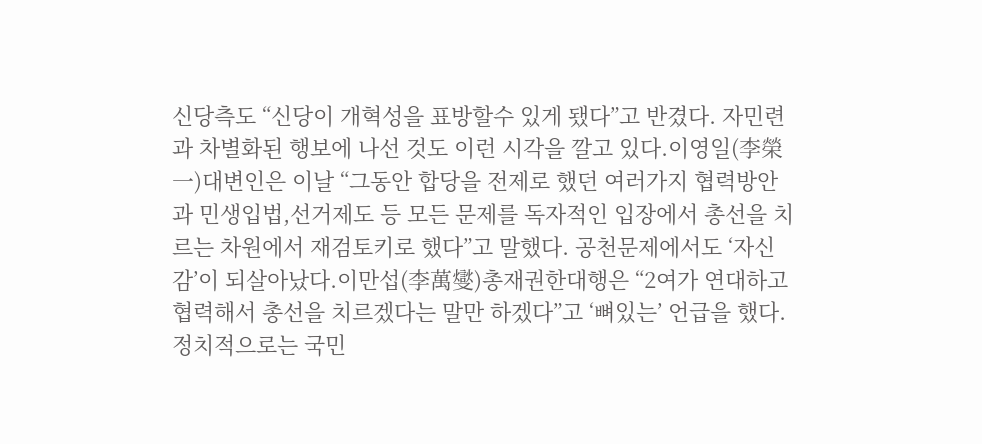신당측도 “신당이 개혁성을 표방할수 있게 됐다”고 반겼다. 자민련과 차별화된 행보에 나선 것도 이런 시각을 깔고 있다.이영일(李榮一)대변인은 이날 “그동안 합당을 전제로 했던 여러가지 협력방안과 민생입법,선거제도 등 모든 문제를 독자적인 입장에서 총선을 치르는 차원에서 재검토키로 했다”고 말했다. 공천문제에서도 ‘자신감’이 되살아났다.이만섭(李萬燮)총재권한대행은 “2여가 연대하고 협력해서 총선을 치르겠다는 말만 하겠다”고 ‘뼈있는’ 언급을 했다. 정치적으로는 국민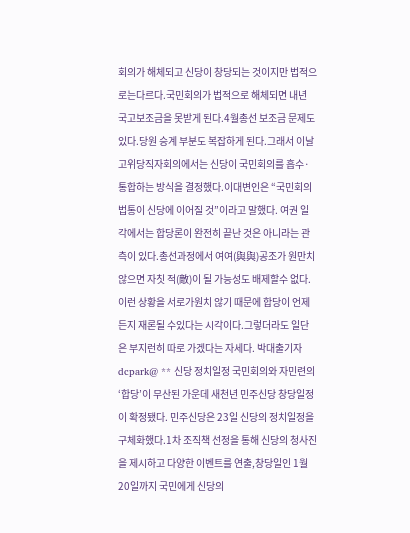회의가 해체되고 신당이 창당되는 것이지만 법적으로는다르다.국민회의가 법적으로 해체되면 내년 국고보조금을 못받게 된다.4월총선 보조금 문제도 있다.당원 승계 부분도 복잡하게 된다.그래서 이날 고위당직자회의에서는 신당이 국민회의를 흡수·통합하는 방식을 결정했다.이대변인은 “국민회의 법통이 신당에 이어질 것”이라고 말했다. 여권 일각에서는 합당론이 완전히 끝난 것은 아니라는 관측이 있다.총선과정에서 여여(與與)공조가 원만치 않으면 자칫 적(敵)이 될 가능성도 배제할수 없다.이런 상황을 서로가원치 않기 때문에 합당이 언제든지 재론될 수있다는 시각이다.그렇더라도 일단은 부지런히 따로 가겠다는 자세다. 박대출기자 dcpark@ ** 신당 정치일정 국민회의와 자민련의 ‘합당’이 무산된 가운데 새천년 민주신당 창당일정이 확정됐다. 민주신당은 23일 신당의 정치일정을 구체화했다.1차 조직책 선정을 통해 신당의 청사진을 제시하고 다양한 이벤트를 연출,창당일인 1월20일까지 국민에게 신당의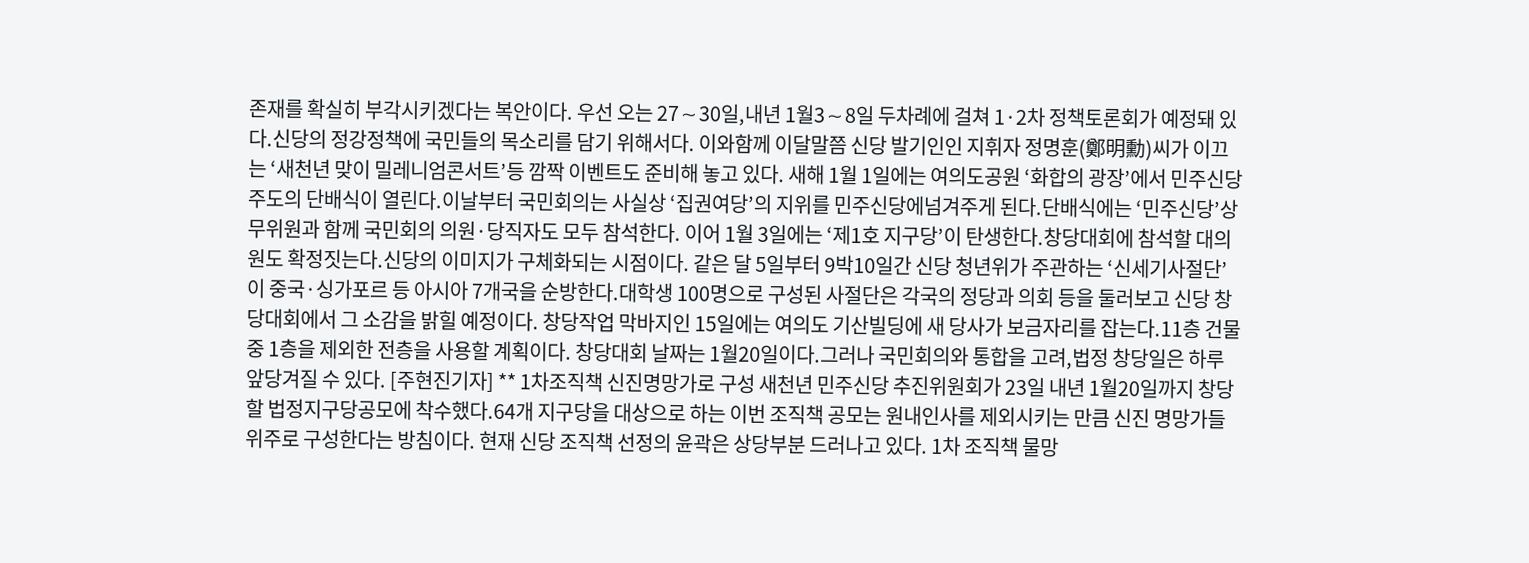존재를 확실히 부각시키겠다는 복안이다. 우선 오는 27∼30일,내년 1월3∼8일 두차례에 걸쳐 1·2차 정책토론회가 예정돼 있다.신당의 정강정책에 국민들의 목소리를 담기 위해서다. 이와함께 이달말쯤 신당 발기인인 지휘자 정명훈(鄭明勳)씨가 이끄는 ‘새천년 맞이 밀레니엄콘서트’등 깜짝 이벤트도 준비해 놓고 있다. 새해 1월 1일에는 여의도공원 ‘화합의 광장’에서 민주신당 주도의 단배식이 열린다.이날부터 국민회의는 사실상 ‘집권여당’의 지위를 민주신당에넘겨주게 된다.단배식에는 ‘민주신당’상무위원과 함께 국민회의 의원·당직자도 모두 참석한다. 이어 1월 3일에는 ‘제1호 지구당’이 탄생한다.창당대회에 참석할 대의원도 확정짓는다.신당의 이미지가 구체화되는 시점이다. 같은 달 5일부터 9박10일간 신당 청년위가 주관하는 ‘신세기사절단’이 중국·싱가포르 등 아시아 7개국을 순방한다.대학생 100명으로 구성된 사절단은 각국의 정당과 의회 등을 둘러보고 신당 창당대회에서 그 소감을 밝힐 예정이다. 창당작업 막바지인 15일에는 여의도 기산빌딩에 새 당사가 보금자리를 잡는다.11층 건물 중 1층을 제외한 전층을 사용할 계획이다. 창당대회 날짜는 1월20일이다.그러나 국민회의와 통합을 고려,법정 창당일은 하루 앞당겨질 수 있다. [주현진기자] ** 1차조직책 신진명망가로 구성 새천년 민주신당 추진위원회가 23일 내년 1월20일까지 창당할 법정지구당공모에 착수했다.64개 지구당을 대상으로 하는 이번 조직책 공모는 원내인사를 제외시키는 만큼 신진 명망가들 위주로 구성한다는 방침이다. 현재 신당 조직책 선정의 윤곽은 상당부분 드러나고 있다. 1차 조직책 물망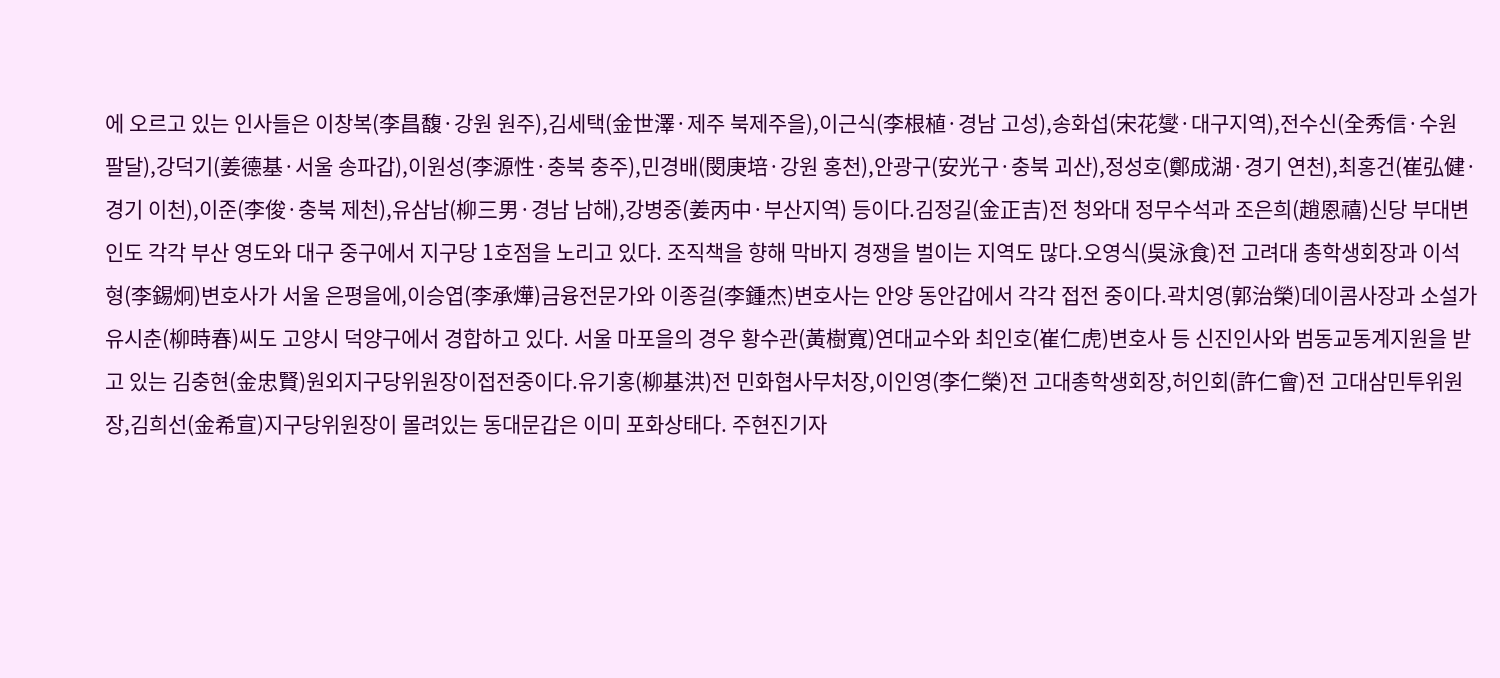에 오르고 있는 인사들은 이창복(李昌馥·강원 원주),김세택(金世澤·제주 북제주을),이근식(李根植·경남 고성),송화섭(宋花燮·대구지역),전수신(全秀信·수원 팔달),강덕기(姜德基·서울 송파갑),이원성(李源性·충북 충주),민경배(閔庚培·강원 홍천),안광구(安光구·충북 괴산),정성호(鄭成湖·경기 연천),최홍건(崔弘健·경기 이천),이준(李俊·충북 제천),유삼남(柳三男·경남 남해),강병중(姜丙中·부산지역) 등이다.김정길(金正吉)전 청와대 정무수석과 조은희(趙恩禧)신당 부대변인도 각각 부산 영도와 대구 중구에서 지구당 1호점을 노리고 있다. 조직책을 향해 막바지 경쟁을 벌이는 지역도 많다.오영식(吳泳食)전 고려대 총학생회장과 이석형(李錫炯)변호사가 서울 은평을에,이승엽(李承燁)금융전문가와 이종걸(李鍾杰)변호사는 안양 동안갑에서 각각 접전 중이다.곽치영(郭治榮)데이콤사장과 소설가 유시춘(柳時春)씨도 고양시 덕양구에서 경합하고 있다. 서울 마포을의 경우 황수관(黃樹寬)연대교수와 최인호(崔仁虎)변호사 등 신진인사와 범동교동계지원을 받고 있는 김충현(金忠賢)원외지구당위원장이접전중이다.유기홍(柳基洪)전 민화협사무처장,이인영(李仁榮)전 고대총학생회장,허인회(許仁會)전 고대삼민투위원장,김희선(金希宣)지구당위원장이 몰려있는 동대문갑은 이미 포화상태다. 주현진기자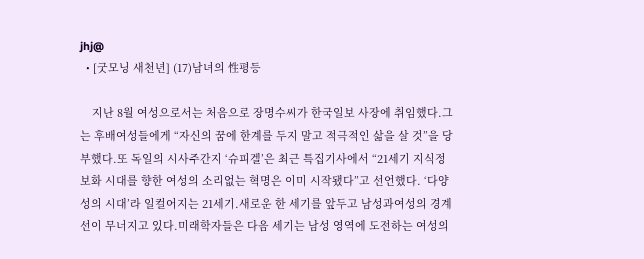jhj@
  • [굿모닝 새천년] (17)남녀의 性평등

    지난 8월 여성으로서는 처음으로 장명수씨가 한국일보 사장에 취임했다.그는 후배여성들에게 “자신의 꿈에 한계를 두지 말고 적극적인 삶을 살 것”을 당부했다.또 독일의 시사주간지 ‘슈피겔’은 최근 특집기사에서 “21세기 지식정보화 시대를 향한 여성의 소리없는 혁명은 이미 시작됐다”고 선언했다. ‘다양성의 시대’라 일컬어지는 21세기.새로운 한 세기를 앞두고 남성과여성의 경계선이 무너지고 있다.미래학자들은 다음 세기는 남성 영역에 도전하는 여성의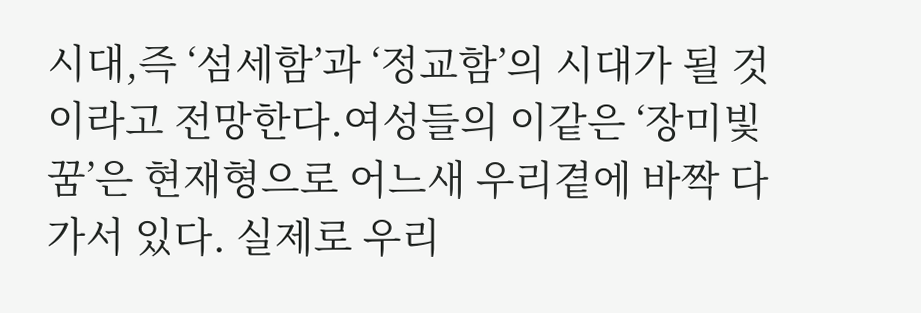시대,즉 ‘섬세함’과 ‘정교함’의 시대가 될 것이라고 전망한다.여성들의 이같은 ‘장미빛 꿈’은 현재형으로 어느새 우리곁에 바짝 다가서 있다. 실제로 우리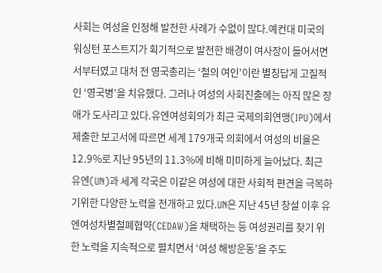사회는 여성을 인정해 발전한 사례가 수없이 많다.예컨대 미국의 워싱턴 포스트지가 획기적으로 발전한 배경이 여사장이 들어서면서부터였고 대처 전 영국총리는 ‘철의 여인’이란 별칭답게 고질적인 ‘영국병’을 치유했다. 그러나 여성의 사회진출에는 아직 많은 장애가 도사리고 있다.유엔여성회의가 최근 국제의회연맹(IPU)에서제출한 보고서에 따르면 세계 179개국 의회에서 여성의 비율은 12.9%로 지난 95년의 11.3%에 비해 미미하게 늘어났다. 최근 유엔(UN)과 세계 각국은 이같은 여성에 대한 사회적 편견을 극복하기위한 다양한 노력을 전개하고 있다.UN은 지난 45년 창설 이후 유엔여성차별철폐협약(CEDAW)을 채택하는 등 여성권리를 찾기 위한 노력을 지속적으로 펼치면서 ‘여성 해방운동’을 주도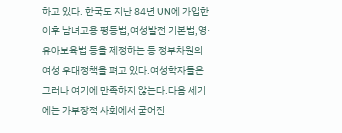하고 있다. 한국도 지난 84년 UN에 가입한 이후 남녀고용 평등법,여성발전 기본법,영·유아보육법 등을 제정하는 등 정부차원의 여성 우대정책을 펴고 있다.여성학자들은 그러나 여기에 만족하지 않는다.다음 세기에는 가부장적 사회에서 굳어진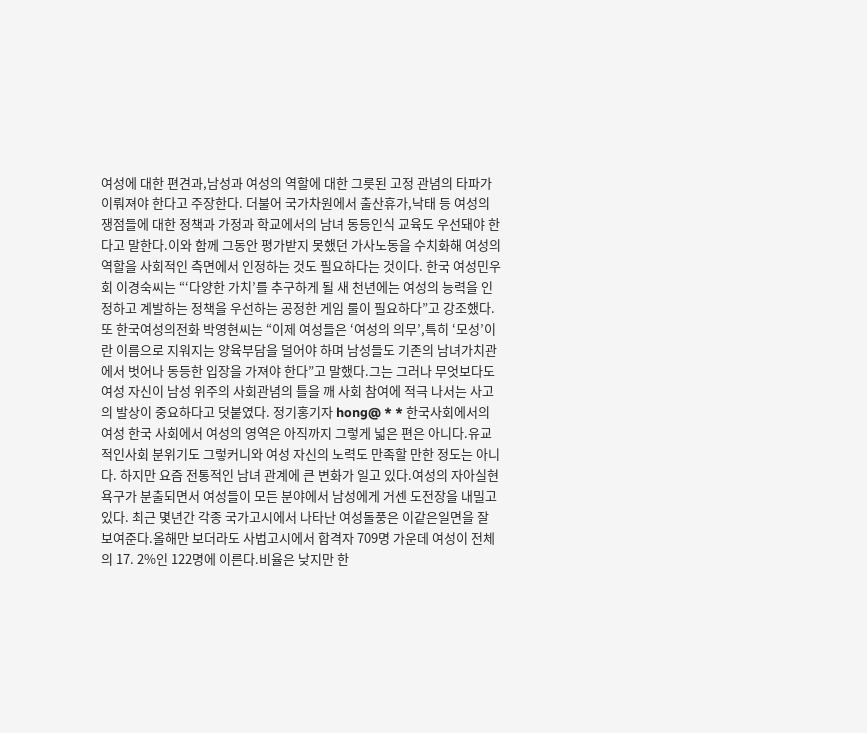여성에 대한 편견과,남성과 여성의 역할에 대한 그릇된 고정 관념의 타파가 이뤄져야 한다고 주장한다. 더불어 국가차원에서 출산휴가,낙태 등 여성의 쟁점들에 대한 정책과 가정과 학교에서의 남녀 동등인식 교육도 우선돼야 한다고 말한다.이와 함께 그동안 평가받지 못했던 가사노동을 수치화해 여성의 역할을 사회적인 측면에서 인정하는 것도 필요하다는 것이다. 한국 여성민우회 이경숙씨는 “‘다양한 가치’를 추구하게 될 새 천년에는 여성의 능력을 인정하고 계발하는 정책을 우선하는 공정한 게임 룰이 필요하다”고 강조했다. 또 한국여성의전화 박영현씨는 “이제 여성들은 ‘여성의 의무’,특히 ‘모성’이란 이름으로 지워지는 양육부담을 덜어야 하며 남성들도 기존의 남녀가치관에서 벗어나 동등한 입장을 가져야 한다”고 말했다.그는 그러나 무엇보다도 여성 자신이 남성 위주의 사회관념의 틀을 깨 사회 참여에 적극 나서는 사고의 발상이 중요하다고 덧붙였다. 정기홍기자 hong@ * * 한국사회에서의 여성 한국 사회에서 여성의 영역은 아직까지 그렇게 넓은 편은 아니다.유교적인사회 분위기도 그렇커니와 여성 자신의 노력도 만족할 만한 정도는 아니다. 하지만 요즘 전통적인 남녀 관계에 큰 변화가 일고 있다.여성의 자아실현욕구가 분출되면서 여성들이 모든 분야에서 남성에게 거센 도전장을 내밀고있다. 최근 몇년간 각종 국가고시에서 나타난 여성돌풍은 이같은일면을 잘 보여준다.올해만 보더라도 사법고시에서 합격자 709명 가운데 여성이 전체의 17. 2%인 122명에 이른다.비율은 낮지만 한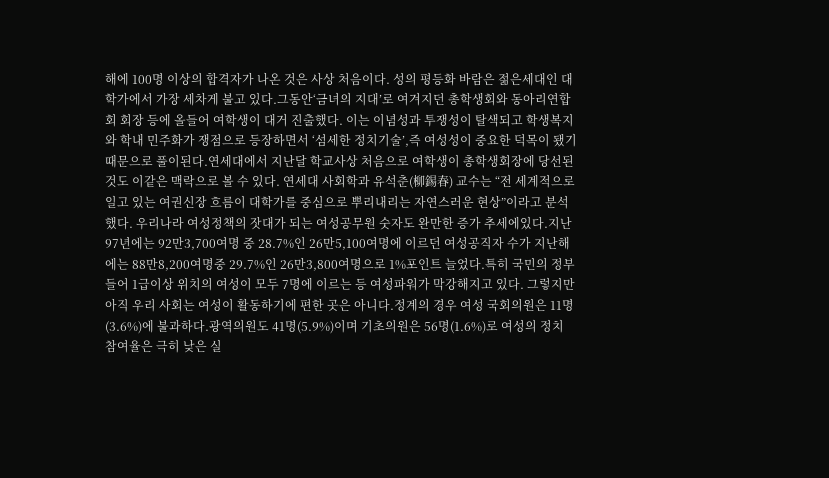해에 100명 이상의 합격자가 나온 것은 사상 처음이다. 성의 평등화 바람은 젊은세대인 대학가에서 가장 세차게 불고 있다.그동안‘금녀의 지대’로 여겨지던 총학생회와 동아리연합회 회장 등에 올들어 여학생이 대거 진출했다. 이는 이념성과 투쟁성이 탈색되고 학생복지와 학내 민주화가 쟁점으로 등장하면서 ‘섬세한 정치기술’,즉 여성성이 중요한 덕목이 됐기 때문으로 풀이된다.연세대에서 지난달 학교사상 처음으로 여학생이 총학생회장에 당선된것도 이같은 맥락으로 볼 수 있다. 연세대 사회학과 유석춘(柳錫春) 교수는 “전 세계적으로 일고 있는 여권신장 흐름이 대학가를 중심으로 뿌리내리는 자연스러운 현상”이라고 분석했다. 우리나라 여성정책의 잣대가 되는 여성공무원 숫자도 완만한 증가 추세에있다.지난 97년에는 92만3,700여명 중 28.7%인 26만5,100여명에 이르던 여성공직자 수가 지난해에는 88만8,200여명중 29.7%인 26만3,800여명으로 1%포인트 늘었다.특히 국민의 정부 들어 1급이상 위치의 여성이 모두 7명에 이르는 등 여성파워가 막강해지고 있다. 그렇지만 아직 우리 사회는 여성이 활동하기에 편한 곳은 아니다.정계의 경우 여성 국회의원은 11명(3.6%)에 불과하다.광역의원도 41명(5.9%)이며 기초의원은 56명(1.6%)로 여성의 정치 참여율은 극히 낮은 실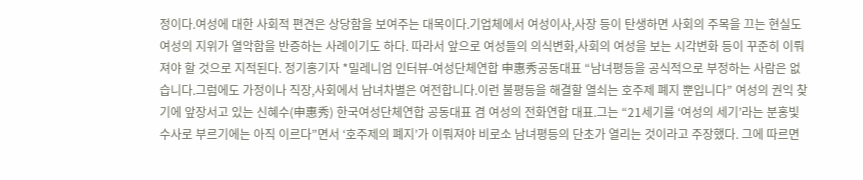정이다.여성에 대한 사회적 편견은 상당함을 보여주는 대목이다.기업체에서 여성이사,사장 등이 탄생하면 사회의 주목을 끄는 현실도 여성의 지위가 열악함을 반증하는 사례이기도 하다. 따라서 앞으로 여성들의 의식변화,사회의 여성을 보는 시각변화 등이 꾸준히 이뤄져야 할 것으로 지적된다. 정기홍기자 *밀레니엄 인터뷰-여성단체연합 申惠秀공동대표 “남녀평등을 공식적으로 부정하는 사람은 없습니다.그럼에도 가정이나 직장,사회에서 남녀차별은 여전합니다.이런 불평등을 해결할 열쇠는 호주제 폐지 뿐입니다” 여성의 권익 찾기에 앞장서고 있는 신혜수(申惠秀) 한국여성단체연합 공동대표 겸 여성의 전화연합 대표.그는 “21세기를 ‘여성의 세기’라는 분홍빛 수사로 부르기에는 아직 이르다”면서 ‘호주제의 폐지’가 이뤄져야 비로소 남녀평등의 단초가 열리는 것이라고 주장했다. 그에 따르면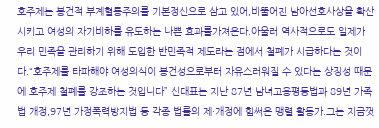호주제는 봉건적 부계혈통주의를 기본정신으로 삼고 있어,비뚤어진 남아선호사상을 확산시키고 여성의 자기비하를 유도하는 나쁜 효과를가져온다.아울러 역사적으로도 일제가 우리 민족을 관리하기 위해 도입한 반민족적 제도라는 점에서 철폐가 시급하다는 것이다.“호주제를 타파해야 여성의식이 봉건성으로부터 자유스러워질 수 있다는 상징성 때문에 호주제 철폐를 강조하는 것입니다” 신대표는 지난 87년 남녀고용평등법과 89년 가족법 개정,97년 가정폭력방지법 등 각종 법률의 제·개정에 힘써온 맹렬 활동가.그는 지금껏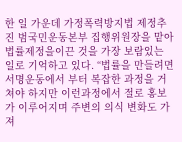한 일 가운데 가정폭력방지법 제정추진 범국민운동본부 집행위원장을 맡아 법률제정을이끈 것을 가장 보람있는 일로 기억하고 있다. “법률을 만들려면 서명운동에서 부터 복잡한 과정을 거쳐야 하지만 이런과정에서 절로 홍보가 이루어지며 주변의 의식 변화도 가져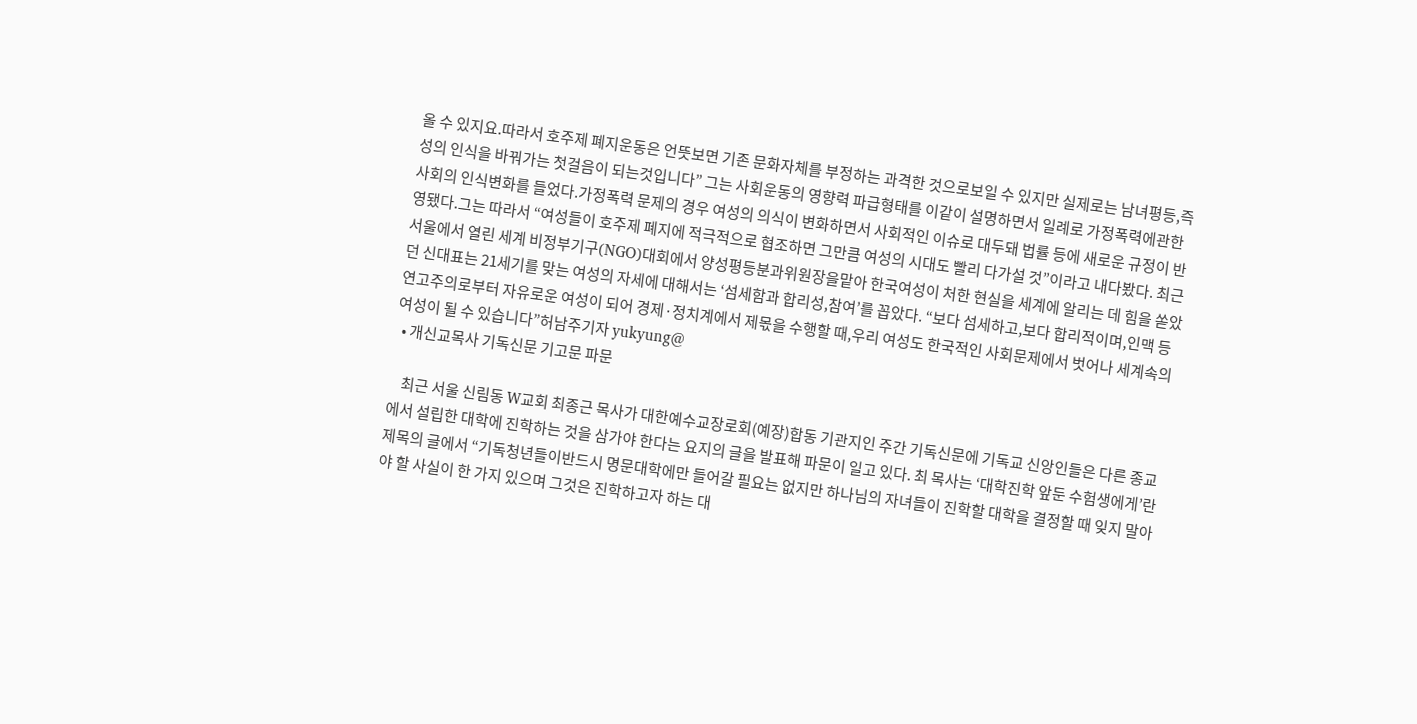올 수 있지요.따라서 호주제 폐지운동은 언뜻보면 기존 문화자체를 부정하는 과격한 것으로보일 수 있지만 실제로는 남녀평등,즉 성의 인식을 바꿔가는 첫걸음이 되는것입니다” 그는 사회운동의 영향력 파급형태를 이같이 설명하면서 일례로 가정폭력에관한 사회의 인식변화를 들었다.가정폭력 문제의 경우 여성의 의식이 변화하면서 사회적인 이슈로 대두돼 법률 등에 새로운 규정이 반영됐다.그는 따라서 “여성들이 호주제 폐지에 적극적으로 협조하면 그만큼 여성의 시대도 빨리 다가설 것”이라고 내다봤다. 최근 서울에서 열린 세계 비정부기구(NGO)대회에서 양성평등분과위원장을맡아 한국여성이 처한 현실을 세계에 알리는 데 힘을 쏟았던 신대표는 21세기를 맞는 여성의 자세에 대해서는 ‘섬세함과 합리성,참여’를 꼽았다. “보다 섬세하고,보다 합리적이며,인맥 등 연고주의로부터 자유로운 여성이 되어 경제·정치계에서 제몫을 수행할 때,우리 여성도 한국적인 사회문제에서 벗어나 세계속의 여성이 될 수 있습니다”허남주기자 yukyung@
  • 개신교목사 기독신문 기고문 파문

    최근 서울 신림동 W교회 최종근 목사가 대한예수교장로회(예장)합동 기관지인 주간 기독신문에 기독교 신앙인들은 다른 종교에서 설립한 대학에 진학하는 것을 삼가야 한다는 요지의 글을 발표해 파문이 일고 있다. 최 목사는 ‘대학진학 앞둔 수험생에게’란 제목의 글에서 “기독청년들이반드시 명문대학에만 들어갈 필요는 없지만 하나님의 자녀들이 진학할 대학을 결정할 때 잊지 말아야 할 사실이 한 가지 있으며 그것은 진학하고자 하는 대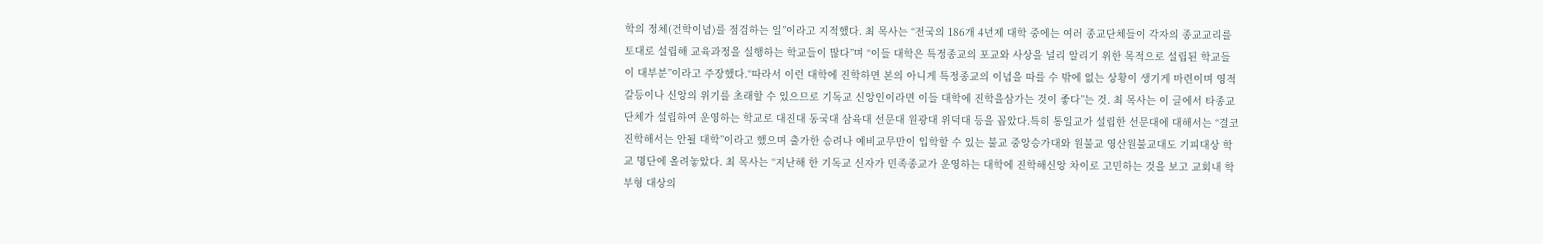학의 정체(건학이념)를 점검하는 일”이라고 지적했다. 최 목사는 “전국의 186개 4년제 대학 중에는 여러 종교단체들이 각자의 종교교리를 토대로 설립해 교육과정을 실행하는 학교들이 많다”며 “이들 대학은 특정종교의 포교와 사상을 널리 알리기 위한 목적으로 설립된 학교들이 대부분”이라고 주장했다.“따라서 이런 대학에 진학하면 본의 아니게 특정종교의 이념을 따를 수 밖에 없는 상황이 생기게 마련이며 영적 갈등이나 신앙의 위기를 초래할 수 있으므로 기독교 신앙인이라면 이들 대학에 진학을삼가는 것이 좋다”는 것. 최 목사는 이 글에서 타종교 단체가 설립하여 운영하는 학교로 대진대 동국대 삼육대 선문대 원광대 위덕대 등을 꼽았다.특히 통일교가 설립한 선문대에 대해서는 “결코 진학해서는 안될 대학”이라고 했으며 출가한 승려나 예비교무만이 입학할 수 있는 불교 중앙승가대와 원불교 영산원불교대도 기피대상 학교 명단에 올려놓았다. 최 목사는 “지난해 한 기독교 신자가 민족종교가 운영하는 대학에 진학해신앙 차이로 고민하는 것을 보고 교회내 학부형 대상의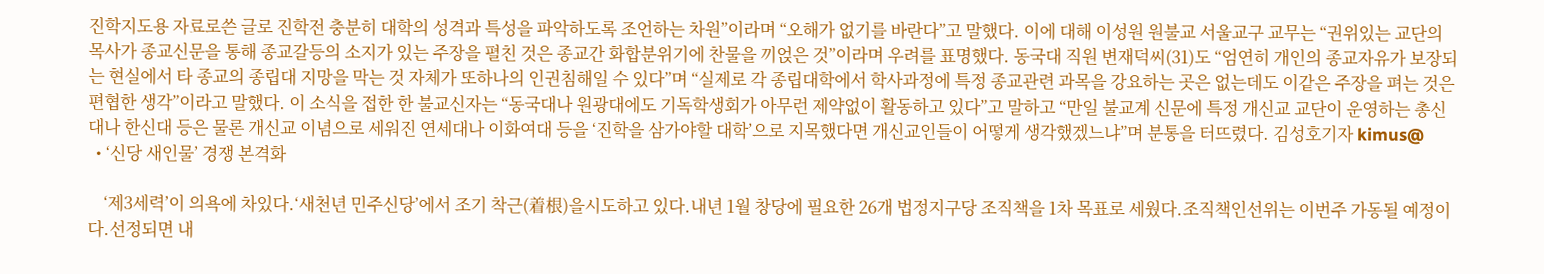진학지도용 자료로쓴 글로 진학전 충분히 대학의 성격과 특성을 파악하도록 조언하는 차원”이라며 “오해가 없기를 바란다”고 말했다. 이에 대해 이성원 원불교 서울교구 교무는 “권위있는 교단의 목사가 종교신문을 통해 종교갈등의 소지가 있는 주장을 펼친 것은 종교간 화합분위기에 찬물을 끼얹은 것”이라며 우려를 표명했다. 동국대 직원 변재덕씨(31)도 “엄연히 개인의 종교자유가 보장되는 현실에서 타 종교의 종립대 지망을 막는 것 자체가 또하나의 인권침해일 수 있다”며 “실제로 각 종립대학에서 학사과정에 특정 종교관련 과목을 강요하는 곳은 없는데도 이같은 주장을 펴는 것은 편협한 생각”이라고 말했다. 이 소식을 접한 한 불교신자는 “동국대나 원광대에도 기독학생회가 아무런 제약없이 활동하고 있다”고 말하고 “만일 불교계 신문에 특정 개신교 교단이 운영하는 총신대나 한신대 등은 물론 개신교 이념으로 세워진 연세대나 이화여대 등을 ‘진학을 삼가야할 대학’으로 지목했다면 개신교인들이 어떻게 생각했겠느냐”며 분통을 터뜨렸다. 김성호기자 kimus@
  • ‘신당 새인물’ 경쟁 본격화

    ‘제3세력’이 의욕에 차있다.‘새천년 민주신당’에서 조기 착근(着根)을시도하고 있다.내년 1월 창당에 필요한 26개 법정지구당 조직책을 1차 목표로 세웠다.조직책인선위는 이번주 가동될 예정이다.선정되면 내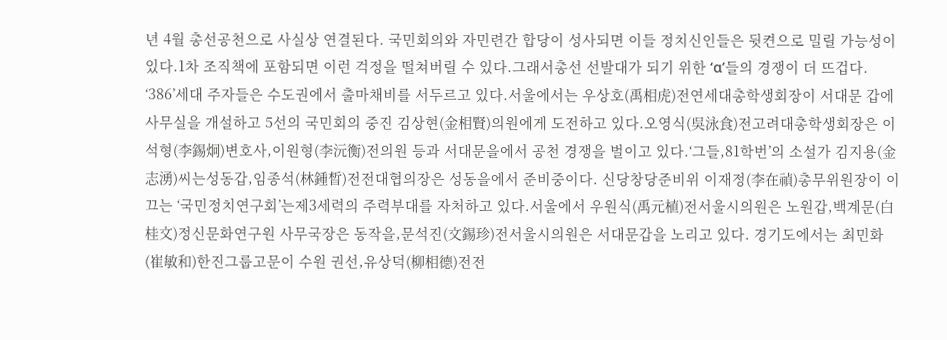년 4월 총선공천으로 사실상 연결된다. 국민회의와 자민련간 합당이 성사되면 이들 정치신인들은 뒷켠으로 밀릴 가능성이 있다.1차 조직책에 포함되면 이런 걱정을 떨쳐버릴 수 있다.그래서총선 선발대가 되기 위한 ‘α’들의 경쟁이 더 뜨겁다. ‘386’세대 주자들은 수도권에서 출마채비를 서두르고 있다.서울에서는 우상호(禹相虎)전연세대총학생회장이 서대문 갑에 사무실을 개설하고 5선의 국민회의 중진 김상현(金相賢)의원에게 도전하고 있다.오영식(吳泳食)전고려대총학생회장은 이석형(李錫炯)변호사,이원형(李沅衡)전의원 등과 서대문을에서 공천 경쟁을 벌이고 있다.‘그들,81학번’의 소설가 김지용(金志湧)씨는성동갑,임종석(林鍾晳)전전대협의장은 성동을에서 준비중이다. 신당창당준비위 이재정(李在禎)총무위원장이 이끄는 ‘국민정치연구회’는제3세력의 주력부대를 자처하고 있다.서울에서 우원식(禹元植)전서울시의원은 노원갑,백계문(白桂文)정신문화연구원 사무국장은 동작을,문석진(文錫珍)전서울시의원은 서대문갑을 노리고 있다. 경기도에서는 최민화(崔敏和)한진그룹고문이 수원 권선,유상덕(柳相德)전전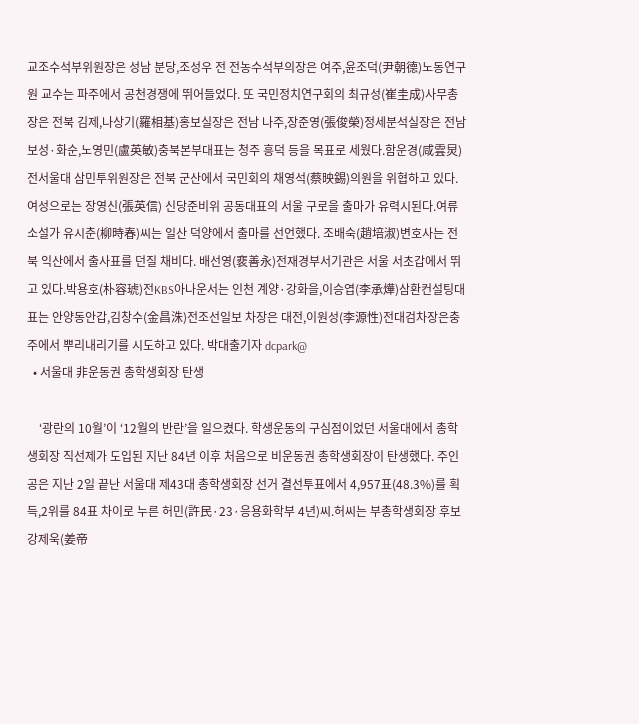교조수석부위원장은 성남 분당,조성우 전 전농수석부의장은 여주,윤조덕(尹朝德)노동연구원 교수는 파주에서 공천경쟁에 뛰어들었다. 또 국민정치연구회의 최규성(崔圭成)사무총장은 전북 김제,나상기(羅相基)홍보실장은 전남 나주,장준영(張俊榮)정세분석실장은 전남 보성·화순,노영민(盧英敏)충북본부대표는 청주 흥덕 등을 목표로 세웠다.함운경(咸雲炅)전서울대 삼민투위원장은 전북 군산에서 국민회의 채영석(蔡映錫)의원을 위협하고 있다. 여성으로는 장영신(張英信) 신당준비위 공동대표의 서울 구로을 출마가 유력시된다.여류 소설가 유시춘(柳時春)씨는 일산 덕양에서 출마를 선언했다. 조배숙(趙培淑)변호사는 전북 익산에서 출사표를 던질 채비다. 배선영(裵善永)전재경부서기관은 서울 서초갑에서 뛰고 있다.박용호(朴容琥)전KBS아나운서는 인천 계양·강화을,이승엽(李承燁)삼환컨설팅대표는 안양동안갑,김창수(金昌洙)전조선일보 차장은 대전,이원성(李源性)전대검차장은충주에서 뿌리내리기를 시도하고 있다. 박대출기자 dcpark@
  • 서울대 非운동권 총학생회장 탄생

    ‘광란의 10월’이 ‘12월의 반란’을 일으켰다. 학생운동의 구심점이었던 서울대에서 총학생회장 직선제가 도입된 지난 84년 이후 처음으로 비운동권 총학생회장이 탄생했다. 주인공은 지난 2일 끝난 서울대 제43대 총학생회장 선거 결선투표에서 4,957표(48.3%)를 획득,2위를 84표 차이로 누른 허민(許民·23·응용화학부 4년)씨.허씨는 부총학생회장 후보 강제욱(姜帝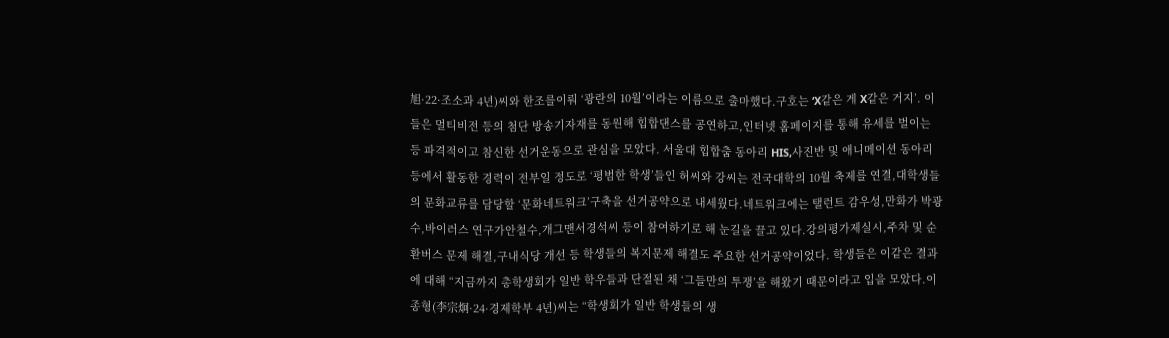旭·22·조소과 4년)씨와 한조를이뤄 ‘광란의 10월’이라는 이름으로 출마했다.구호는 ‘X같은 게 X같은 거지’. 이들은 멀티비전 등의 첨단 방송기자재를 동원해 힙합댄스를 공연하고,인터넷 홈페이지를 통해 유세를 벌이는 등 파격적이고 참신한 선거운동으로 관심을 모았다. 서울대 힙합춤 동아리 HIS,사진반 및 애니메이션 동아리 등에서 활동한 경력이 전부일 정도로 ‘평범한 학생’들인 허씨와 강씨는 전국대학의 10월 축제를 연결,대학생들의 문화교류를 담당할 ‘문화네트워크’구축을 선거공약으로 내세웠다.네트워크에는 탤런트 감우성,만화가 박광수,바이러스 연구가안철수,개그맨서경석씨 등이 참여하기로 해 눈길을 끌고 있다.강의평가제실시,주차 및 순환버스 문제 해결,구내식당 개선 등 학생들의 복지문제 해결도 주요한 선거공약이었다. 학생들은 이같은 결과에 대해 “지금까지 총학생회가 일반 학우들과 단절된 채 ‘그들만의 투쟁’을 해왔기 때문이라고 입을 모았다.이종형(李宗炯·24·경제학부 4년)씨는 “학생회가 일반 학생들의 생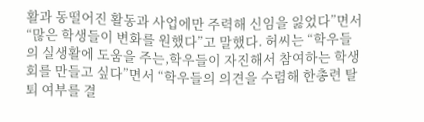활과 동떨어진 활동과 사업에만 주력해 신임을 잃었다”면서 “많은 학생들이 변화를 원했다”고 말했다. 허씨는 “학우들의 실생활에 도움을 주는,학우들이 자진해서 참여하는 학생회를 만들고 싶다”면서 “학우들의 의견을 수렴해 한총련 탈퇴 여부를 결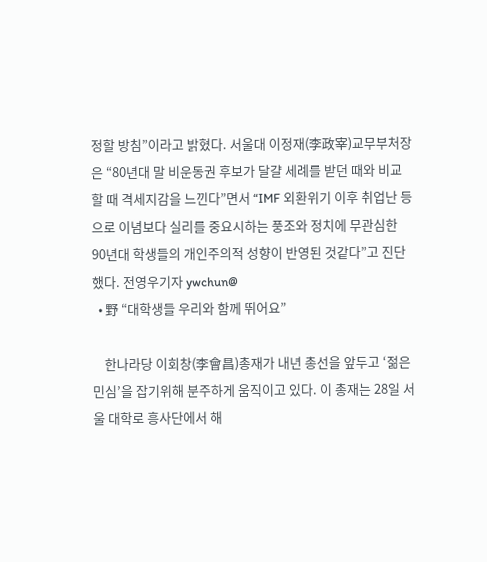정할 방침”이라고 밝혔다. 서울대 이정재(李政宰)교무부처장은 “80년대 말 비운동권 후보가 달걀 세례를 받던 때와 비교할 때 격세지감을 느낀다”면서 “IMF 외환위기 이후 취업난 등으로 이념보다 실리를 중요시하는 풍조와 정치에 무관심한 90년대 학생들의 개인주의적 성향이 반영된 것같다”고 진단했다. 전영우기자 ywchun@
  • 野 “대학생들 우리와 함께 뛰어요”

    한나라당 이회창(李會昌)총재가 내년 총선을 앞두고 ‘젊은 민심’을 잡기위해 분주하게 움직이고 있다. 이 총재는 28일 서울 대학로 흥사단에서 해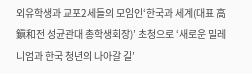외유학생과 교포2세들의 모임인‘한국과 세계(대표 高鎭和전 성균관대 총학생회장)’ 초청으로 ‘새로운 밀레니엄과 한국 청년의 나아갈 길’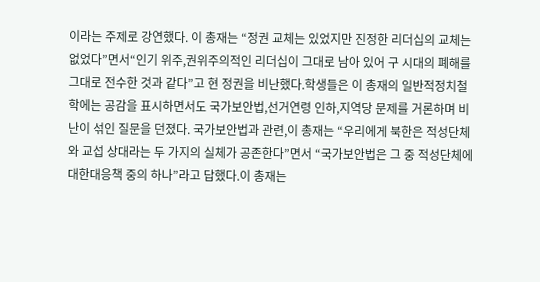이라는 주제로 강연했다. 이 총재는 “정권 교체는 있었지만 진정한 리더십의 교체는 없었다”면서“인기 위주,권위주의적인 리더십이 그대로 남아 있어 구 시대의 폐해를 그대로 전수한 것과 같다”고 현 정권을 비난했다.학생들은 이 총재의 일반적정치철학에는 공감을 표시하면서도 국가보안법,선거연령 인하,지역당 문제를 거론하며 비난이 섞인 질문을 던졌다. 국가보안법과 관련,이 총재는 “우리에게 북한은 적성단체와 교섭 상대라는 두 가지의 실체가 공존한다”면서 “국가보안법은 그 중 적성단체에 대한대응책 중의 하나”라고 답했다.이 총재는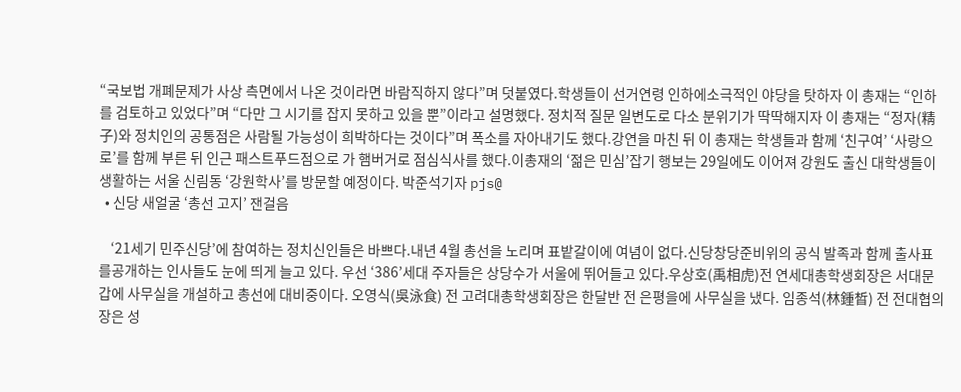“국보법 개폐문제가 사상 측면에서 나온 것이라면 바람직하지 않다”며 덧붙였다.학생들이 선거연령 인하에소극적인 야당을 탓하자 이 총재는 “인하를 검토하고 있었다”며 “다만 그 시기를 잡지 못하고 있을 뿐”이라고 설명했다. 정치적 질문 일변도로 다소 분위기가 딱딱해지자 이 총재는 “정자(精子)와 정치인의 공통점은 사람될 가능성이 희박하다는 것이다”며 폭소를 자아내기도 했다.강연을 마친 뒤 이 총재는 학생들과 함께 ‘친구여’ ‘사랑으로’를 함께 부른 뒤 인근 패스트푸드점으로 가 햄버거로 점심식사를 했다.이총재의 ‘젊은 민심’잡기 행보는 29일에도 이어져 강원도 출신 대학생들이생활하는 서울 신림동 ‘강원학사’를 방문할 예정이다. 박준석기자 pjs@
  • 신당 새얼굴 ‘총선 고지’ 잰걸음

    ‘21세기 민주신당’에 참여하는 정치신인들은 바쁘다.내년 4월 총선을 노리며 표밭갈이에 여념이 없다.신당창당준비위의 공식 발족과 함께 출사표를공개하는 인사들도 눈에 띄게 늘고 있다. 우선 ‘386’세대 주자들은 상당수가 서울에 뛰어들고 있다.우상호(禹相虎)전 연세대총학생회장은 서대문갑에 사무실을 개설하고 총선에 대비중이다. 오영식(吳泳食) 전 고려대총학생회장은 한달반 전 은평을에 사무실을 냈다. 임종석(林鍾晳) 전 전대협의장은 성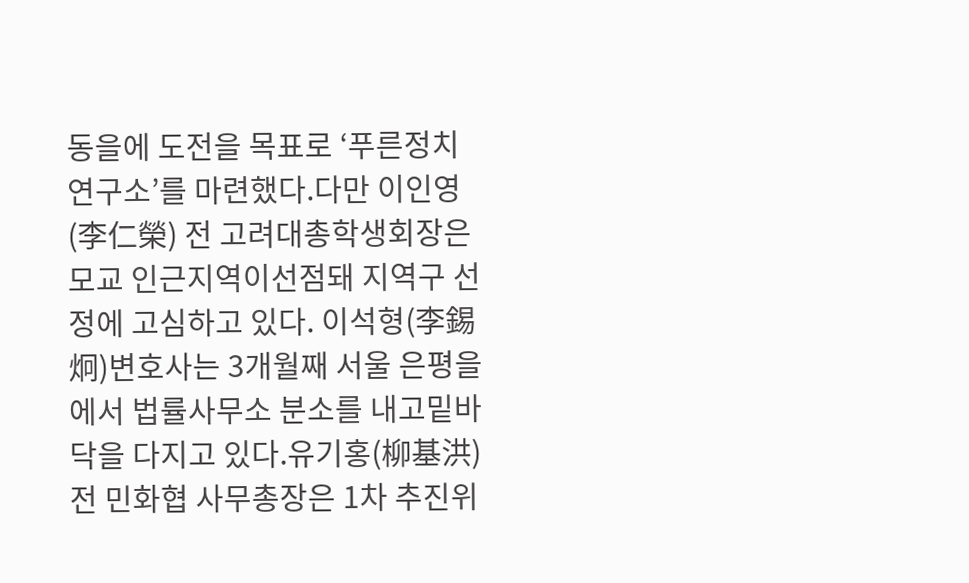동을에 도전을 목표로 ‘푸른정치연구소’를 마련했다.다만 이인영(李仁榮) 전 고려대총학생회장은 모교 인근지역이선점돼 지역구 선정에 고심하고 있다. 이석형(李錫炯)변호사는 3개월째 서울 은평을에서 법률사무소 분소를 내고밑바닥을 다지고 있다.유기홍(柳基洪) 전 민화협 사무총장은 1차 추진위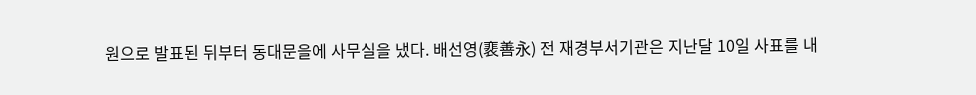원으로 발표된 뒤부터 동대문을에 사무실을 냈다. 배선영(裵善永) 전 재경부서기관은 지난달 10일 사표를 내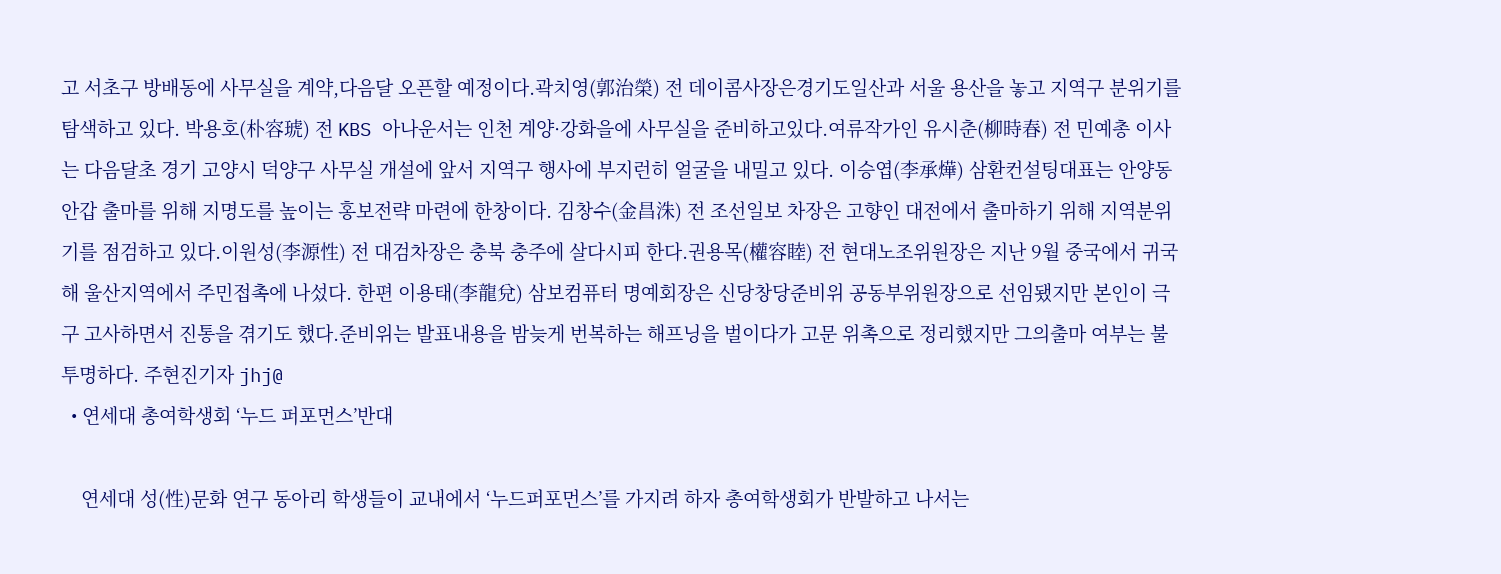고 서초구 방배동에 사무실을 계약,다음달 오픈할 예정이다.곽치영(郭治榮) 전 데이콤사장은경기도일산과 서울 용산을 놓고 지역구 분위기를 탐색하고 있다. 박용호(朴容琥) 전 KBS 아나운서는 인천 계양·강화을에 사무실을 준비하고있다.여류작가인 유시춘(柳時春) 전 민예총 이사는 다음달초 경기 고양시 덕양구 사무실 개설에 앞서 지역구 행사에 부지런히 얼굴을 내밀고 있다. 이승엽(李承燁) 삼환컨설팅대표는 안양동안갑 출마를 위해 지명도를 높이는 홍보전략 마련에 한창이다. 김창수(金昌洙) 전 조선일보 차장은 고향인 대전에서 출마하기 위해 지역분위기를 점검하고 있다.이원성(李源性) 전 대검차장은 충북 충주에 살다시피 한다.권용목(權容睦) 전 현대노조위원장은 지난 9월 중국에서 귀국해 울산지역에서 주민접촉에 나섰다. 한편 이용태(李龍兌) 삼보컴퓨터 명예회장은 신당창당준비위 공동부위원장으로 선임됐지만 본인이 극구 고사하면서 진통을 겪기도 했다.준비위는 발표내용을 밤늦게 번복하는 해프닝을 벌이다가 고문 위촉으로 정리했지만 그의출마 여부는 불투명하다. 주현진기자 jhj@
  • 연세대 총여학생회 ‘누드 퍼포먼스’반대

    연세대 성(性)문화 연구 동아리 학생들이 교내에서 ‘누드퍼포먼스’를 가지려 하자 총여학생회가 반발하고 나서는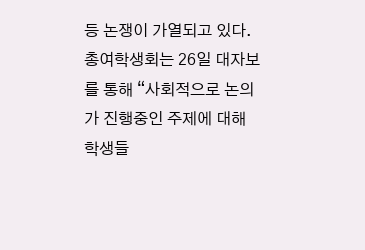등 논쟁이 가열되고 있다. 총여학생회는 26일 대자보를 통해 “사회적으로 논의가 진행중인 주제에 대해 학생들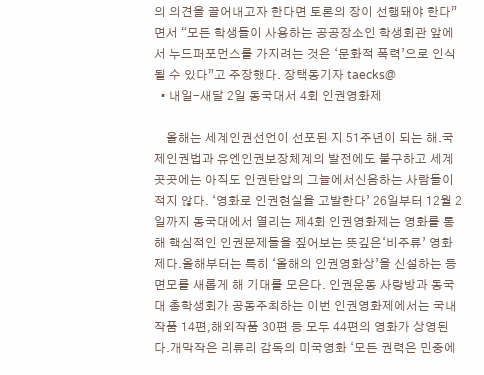의 의견을 끌어내고자 한다면 토론의 장이 선행돼야 한다”면서 “모든 학생들이 사용하는 공공장소인 학생회관 앞에서 누드퍼포먼스를 가지려는 것은 ‘문화적 폭력’으로 인식될 수 있다”고 주장했다. 장택동기자 taecks@
  • 내일-새달 2일 동국대서 4회 인권영화제

    올해는 세계인권선언이 선포된 지 51주년이 되는 해.국제인권법과 유엔인권보장체계의 발전에도 불구하고 세계 곳곳에는 아직도 인권탄압의 그늘에서신음하는 사람들이 적지 않다. ‘영화로 인권현실을 고발한다’ 26일부터 12월 2일까지 동국대에서 열리는 제4회 인권영화제는 영화를 통해 핵심적인 인권문제들을 짚어보는 뜻깊은‘비주류’ 영화제다.올해부터는 특히 ‘올해의 인권영화상’을 신설하는 등 면모를 새롭게 해 기대를 모은다. 인권운동 사랑방과 동국대 총학생회가 공동주최하는 이번 인권영화제에서는 국내작품 14편,해외작품 30편 등 모두 44편의 영화가 상영된다.개막작은 리류리 감독의 미국영화 ‘모든 권력은 민중에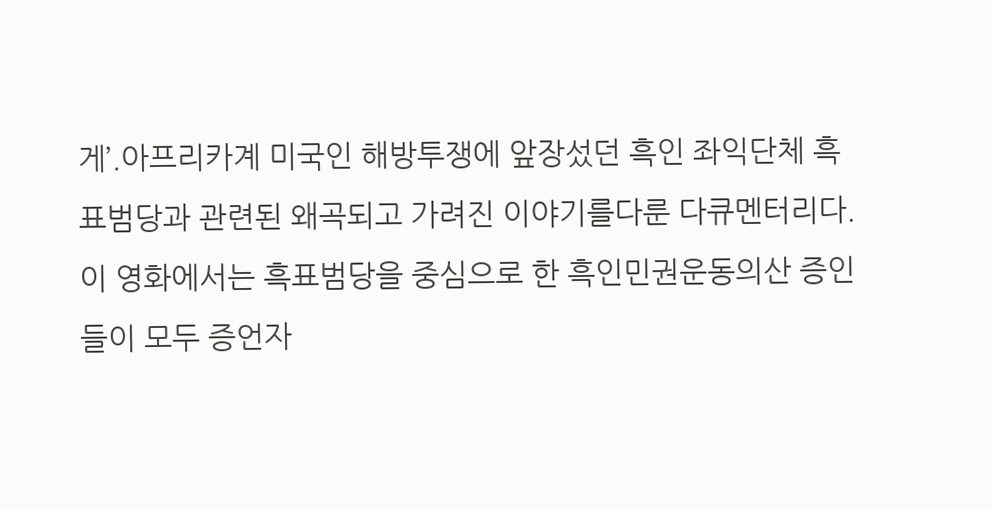게’.아프리카계 미국인 해방투쟁에 앞장섰던 흑인 좌익단체 흑표범당과 관련된 왜곡되고 가려진 이야기를다룬 다큐멘터리다.이 영화에서는 흑표범당을 중심으로 한 흑인민권운동의산 증인들이 모두 증언자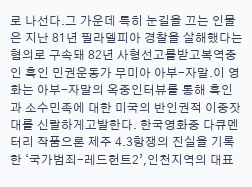로 나선다.그 가운데 특히 눈길을 끄는 인물은 지난 81년 필라델피아 경찰을 살해했다는 혐의로 구속돼 82년 사형선고를받고복역중인 흑인 민권운동가 무미아 아부-자말.이 영화는 아부-자말의 옥중인터뷰를 통해 흑인과 소수민족에 대한 미국의 반인권적 이중잣대를 신랄하게고발한다. 한국영화중 다큐멘터리 작품으론 제주 4.3항쟁의 진실을 기록한 ‘국가범죄-레드헌트2’,인천지역의 대표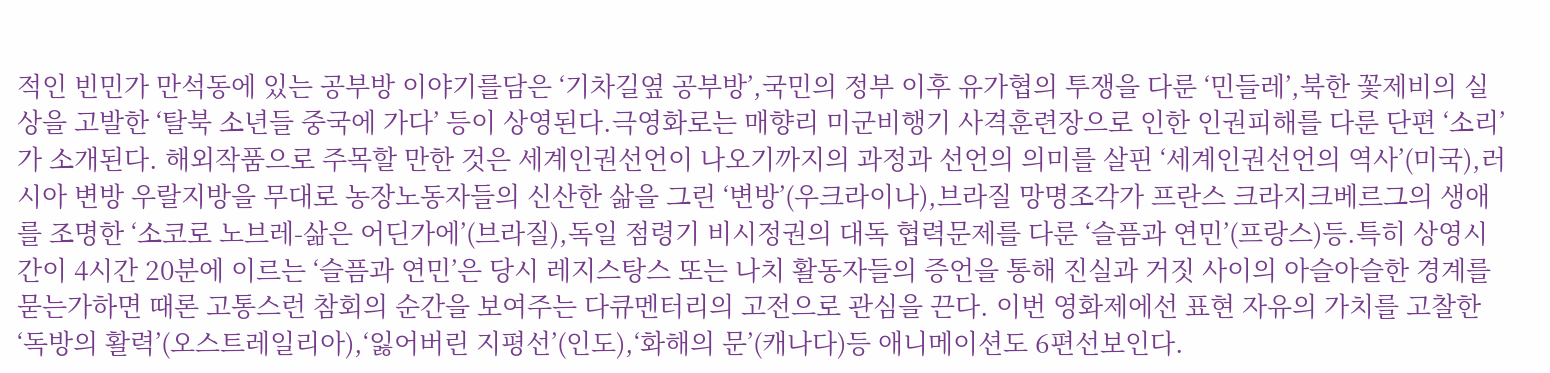적인 빈민가 만석동에 있는 공부방 이야기를담은 ‘기차길옆 공부방’,국민의 정부 이후 유가협의 투쟁을 다룬 ‘민들레’,북한 꽃제비의 실상을 고발한 ‘탈북 소년들 중국에 가다’ 등이 상영된다.극영화로는 매향리 미군비행기 사격훈련장으로 인한 인권피해를 다룬 단편 ‘소리’가 소개된다. 해외작품으로 주목할 만한 것은 세계인권선언이 나오기까지의 과정과 선언의 의미를 살핀 ‘세계인권선언의 역사’(미국),러시아 변방 우랄지방을 무대로 농장노동자들의 신산한 삶을 그린 ‘변방’(우크라이나),브라질 망명조각가 프란스 크라지크베르그의 생애를 조명한 ‘소코로 노브레-삶은 어딘가에’(브라질),독일 점령기 비시정권의 대독 협력문제를 다룬 ‘슬픔과 연민’(프랑스)등.특히 상영시간이 4시간 20분에 이르는 ‘슬픔과 연민’은 당시 레지스탕스 또는 나치 활동자들의 증언을 통해 진실과 거짓 사이의 아슬아슬한 경계를 묻는가하면 때론 고통스런 참회의 순간을 보여주는 다큐멘터리의 고전으로 관심을 끈다. 이번 영화제에선 표현 자유의 가치를 고찰한 ‘독방의 활력’(오스트레일리아),‘잃어버린 지평선’(인도),‘화해의 문’(캐나다)등 애니메이션도 6편선보인다.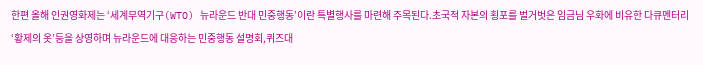한편 올해 인권영화제는 ‘세계무역기구(WTO) 뉴라운드 반대 민중행동’이란 특별행사를 마련해 주목된다.초국적 자본의 횡포를 벌거벗은 임금님 우화에 비유한 다큐멘터리 ‘황제의 옷’등을 상영하며 뉴라운드에 대응하는 민중행동 설명회,퀴즈대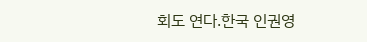회도 연다.한국 인권영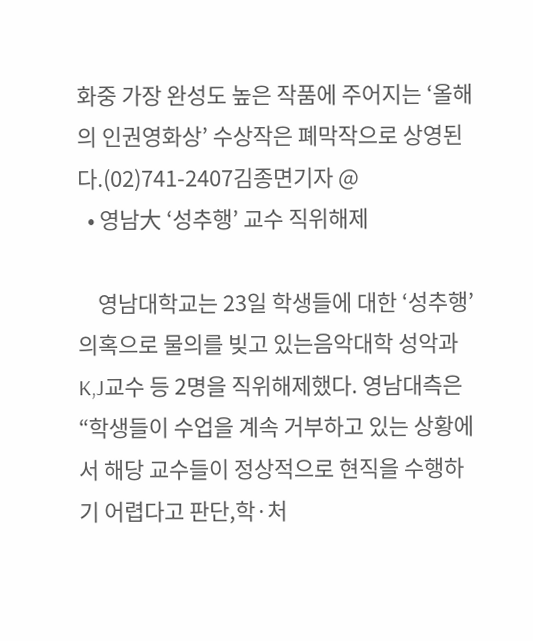화중 가장 완성도 높은 작품에 주어지는 ‘올해의 인권영화상’ 수상작은 폐막작으로 상영된다.(02)741-2407김종면기자 @
  • 영남大 ‘성추행’ 교수 직위해제

    영남대학교는 23일 학생들에 대한 ‘성추행’ 의혹으로 물의를 빚고 있는음악대학 성악과 K,J교수 등 2명을 직위해제했다. 영남대측은 “학생들이 수업을 계속 거부하고 있는 상황에서 해당 교수들이 정상적으로 현직을 수행하기 어렵다고 판단,학·처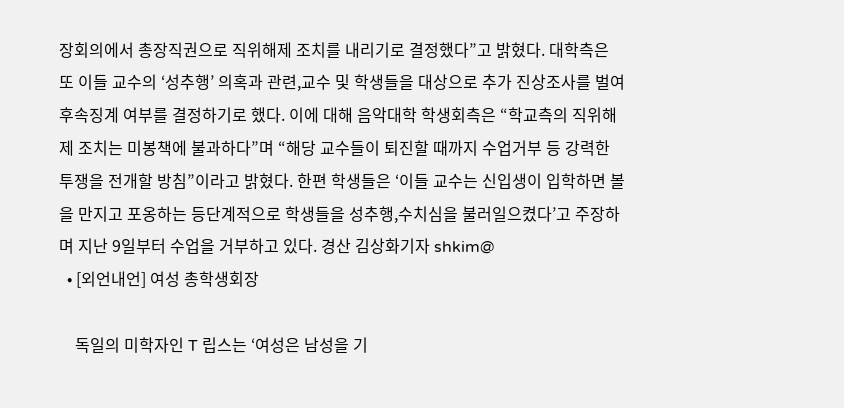장회의에서 총장직권으로 직위해제 조치를 내리기로 결정했다”고 밝혔다. 대학측은 또 이들 교수의 ‘성추행’ 의혹과 관련,교수 및 학생들을 대상으로 추가 진상조사를 벌여 후속징계 여부를 결정하기로 했다. 이에 대해 음악대학 학생회측은 “학교측의 직위해제 조치는 미봉책에 불과하다”며 “해당 교수들이 퇴진할 때까지 수업거부 등 강력한 투쟁을 전개할 방침”이라고 밝혔다. 한편 학생들은 ‘이들 교수는 신입생이 입학하면 볼을 만지고 포옹하는 등단계적으로 학생들을 성추행,수치심을 불러일으켰다’고 주장하며 지난 9일부터 수업을 거부하고 있다. 경산 김상화기자 shkim@
  • [외언내언] 여성 총학생회장

    독일의 미학자인 T 립스는 ‘여성은 남성을 기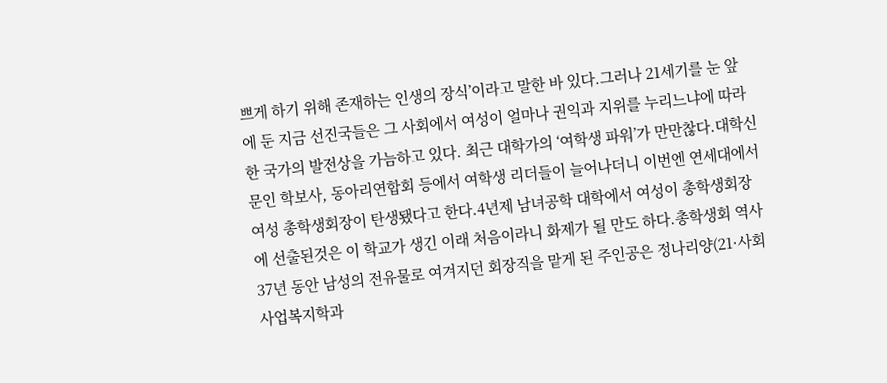쁘게 하기 위해 존재하는 인생의 장식’이라고 말한 바 있다.그러나 21세기를 눈 앞에 둔 지금 선진국들은 그 사회에서 여성이 얼마나 권익과 지위를 누리느냐에 따라 한 국가의 발전상을 가늠하고 있다. 최근 대학가의 ‘여학생 파워’가 만만찮다.대학신문인 학보사, 동아리연합회 등에서 여학생 리더들이 늘어나더니 이번엔 연세대에서 여성 총학생회장이 탄생됐다고 한다.4년제 남녀공학 대학에서 여성이 총학생회장에 선출된것은 이 학교가 생긴 이래 처음이라니 화제가 될 만도 하다.총학생회 역사 37년 동안 남성의 전유물로 여겨지던 회장직을 맡게 된 주인공은 정나리양(21·사회사업복지학과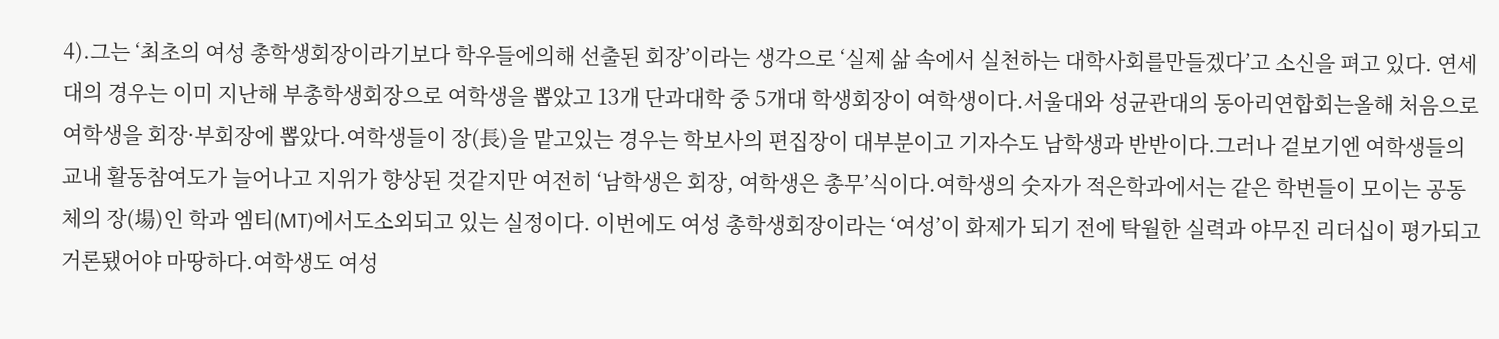4).그는 ‘최초의 여성 총학생회장이라기보다 학우들에의해 선출된 회장’이라는 생각으로 ‘실제 삶 속에서 실천하는 대학사회를만들겠다’고 소신을 펴고 있다. 연세대의 경우는 이미 지난해 부총학생회장으로 여학생을 뽑았고 13개 단과대학 중 5개대 학생회장이 여학생이다.서울대와 성균관대의 동아리연합회는올해 처음으로 여학생을 회장·부회장에 뽑았다.여학생들이 장(長)을 맡고있는 경우는 학보사의 편집장이 대부분이고 기자수도 남학생과 반반이다.그러나 겉보기엔 여학생들의 교내 활동참여도가 늘어나고 지위가 향상된 것같지만 여전히 ‘남학생은 회장, 여학생은 총무’식이다.여학생의 숫자가 적은학과에서는 같은 학번들이 모이는 공동체의 장(場)인 학과 엠티(MT)에서도소외되고 있는 실정이다. 이번에도 여성 총학생회장이라는 ‘여성’이 화제가 되기 전에 탁월한 실력과 야무진 리더십이 평가되고 거론됐어야 마땅하다.여학생도 여성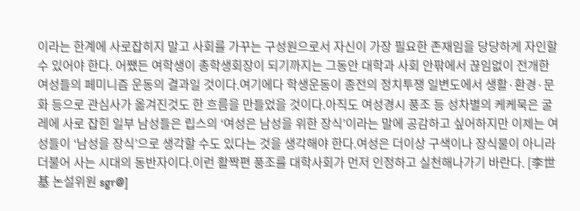이라는 한계에 사로잡히지 말고 사회를 가꾸는 구성원으로서 자신이 가장 필요한 존재임을 당당하게 자인할 수 있어야 한다. 어쨌든 여학생이 총학생회장이 되기까지는 그동안 대학과 사회 안팎에서 끊임없이 전개한 여성들의 페미니즘 운동의 결과일 것이다.여기에다 학생운동이 종전의 정치투쟁 일변도에서 생활·환경·문화 등으로 관심사가 옮겨진것도 한 흐름을 만들었을 것이다.아직도 여성경시 풍조 등 성차별의 케케묵은 굴레에 사로 잡힌 일부 남성들은 립스의 ‘여성은 남성을 위한 장식’이라는 말에 공감하고 싶어하지만 이제는 여성들이 ‘남성을 장식’으로 생각할 수도 있다는 것을 생각해야 한다.여성은 더이상 구색이나 장식물이 아니라 더불어 사는 시대의 동반자이다.이런 활짝편 풍조를 대학사회가 먼저 인정하고 실천해나가기 바란다. [李世基 논설위원 sgr@]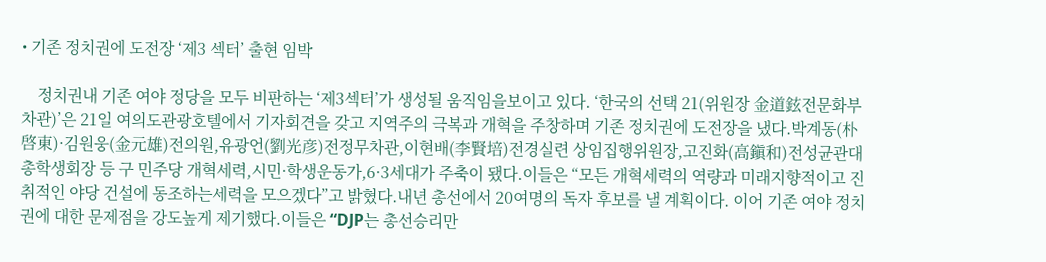• 기존 정치권에 도전장 ‘제3 섹터’ 출현 임박

    정치권내 기존 여야 정당을 모두 비판하는 ‘제3섹터’가 생성될 움직임을보이고 있다. ‘한국의 선택 21(위원장 金道鉉전문화부차관)’은 21일 여의도관광호텔에서 기자회견을 갖고 지역주의 극복과 개혁을 주창하며 기존 정치권에 도전장을 냈다.박계동(朴啓東)·김원웅(金元雄)전의원,유광언(劉光彦)전정무차관,이현배(李賢培)전경실련 상임집행위원장,고진화(高鎭和)전성균관대 총학생회장 등 구 민주당 개혁세력,시민·학생운동가,6·3세대가 주축이 됐다.이들은 “모든 개혁세력의 역량과 미래지향적이고 진취적인 야당 건설에 동조하는세력을 모으겠다”고 밝혔다.내년 총선에서 20여명의 독자 후보를 낼 계획이다. 이어 기존 여야 정치권에 대한 문제점을 강도높게 제기했다.이들은 “DJP는 총선승리만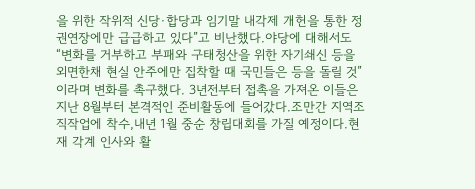을 위한 작위적 신당·합당과 임기말 내각제 개헌을 통한 정권연장에만 급급하고 있다”고 비난했다.야당에 대해서도 “변화를 거부하고 부패와 구태청산을 위한 자기쇄신 등을 외면한채 현실 안주에만 집착할 때 국민들은 등을 돌릴 것”이라며 변화를 촉구했다. 3년전부터 접촉을 가져온 이들은 지난 8월부터 본격적인 준비활동에 들어갔다.조만간 지역조직작업에 착수,내년 1월 중순 창립대회를 가질 예정이다.현재 각계 인사와 활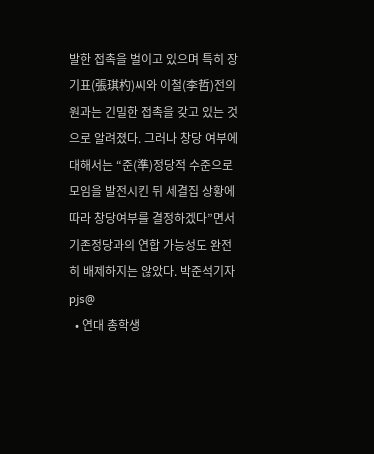발한 접촉을 벌이고 있으며 특히 장기표(張琪杓)씨와 이철(李哲)전의원과는 긴밀한 접촉을 갖고 있는 것으로 알려졌다. 그러나 창당 여부에 대해서는 “준(準)정당적 수준으로 모임을 발전시킨 뒤 세결집 상황에 따라 창당여부를 결정하겠다”면서 기존정당과의 연합 가능성도 완전히 배제하지는 않았다. 박준석기자 pjs@
  • 연대 총학생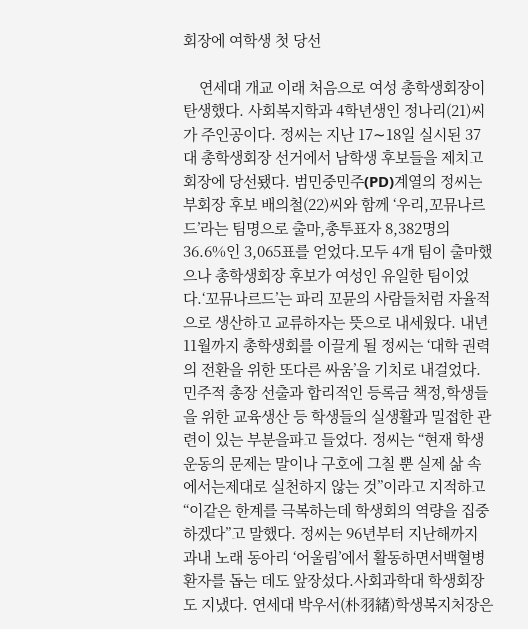회장에 여학생 첫 당선

    연세대 개교 이래 처음으로 여성 총학생회장이 탄생했다. 사회복지학과 4학년생인 정나리(21)씨가 주인공이다. 정씨는 지난 17∼18일 실시된 37대 총학생회장 선거에서 남학생 후보들을 제치고 회장에 당선됐다. 범민중민주(PD)계열의 정씨는 부회장 후보 배의철(22)씨와 함께 ‘우리,꼬뮤나르드’라는 팀명으로 출마,총투표자 8,382명의 36.6%인 3,065표를 얻었다.모두 4개 팀이 출마했으나 총학생회장 후보가 여성인 유일한 팀이었다.‘꼬뮤나르드’는 파리 꼬뮨의 사람들처럼 자율적으로 생산하고 교류하자는 뜻으로 내세웠다. 내년 11월까지 총학생회를 이끌게 될 정씨는 ‘대학 권력의 전환을 위한 또다른 싸움’을 기치로 내걸었다.민주적 총장 선출과 합리적인 등록금 책정,학생들을 위한 교육생산 등 학생들의 실생활과 밀접한 관련이 있는 부분을파고 들었다. 정씨는 “현재 학생운동의 문제는 말이나 구호에 그칠 뿐 실제 삶 속에서는제대로 실천하지 않는 것”이라고 지적하고 “이같은 한계를 극복하는데 학생회의 역량을 집중하겠다”고 말했다. 정씨는 96년부터 지난해까지 과내 노래 동아리 ‘어울림’에서 활동하면서백혈병 환자를 돕는 데도 앞장섰다.사회과학대 학생회장도 지냈다. 연세대 박우서(朴羽緖)학생복지처장은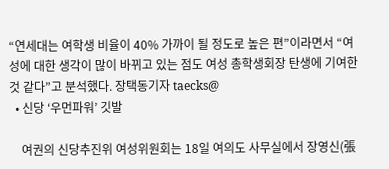“연세대는 여학생 비율이 40% 가까이 될 정도로 높은 편”이라면서 “여성에 대한 생각이 많이 바뀌고 있는 점도 여성 총학생회장 탄생에 기여한 것 같다”고 분석했다. 장택동기자 taecks@
  • 신당 ‘우먼파워’ 깃발

    여권의 신당추진위 여성위원회는 18일 여의도 사무실에서 장영신(張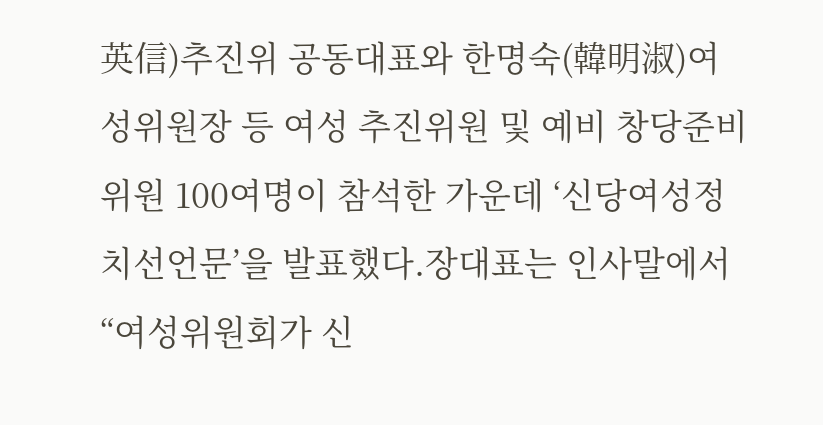英信)추진위 공동대표와 한명숙(韓明淑)여성위원장 등 여성 추진위원 및 예비 창당준비위원 100여명이 참석한 가운데 ‘신당여성정치선언문’을 발표했다.장대표는 인사말에서 “여성위원회가 신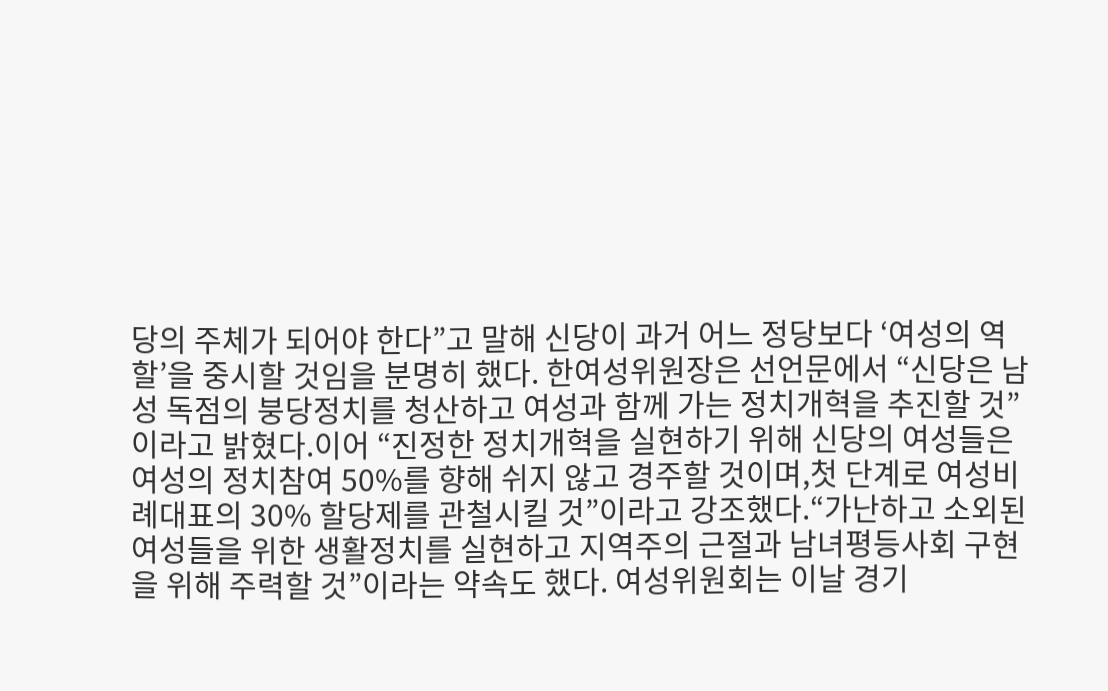당의 주체가 되어야 한다”고 말해 신당이 과거 어느 정당보다 ‘여성의 역할’을 중시할 것임을 분명히 했다. 한여성위원장은 선언문에서 “신당은 남성 독점의 붕당정치를 청산하고 여성과 함께 가는 정치개혁을 추진할 것”이라고 밝혔다.이어 “진정한 정치개혁을 실현하기 위해 신당의 여성들은 여성의 정치참여 50%를 향해 쉬지 않고 경주할 것이며,첫 단계로 여성비례대표의 30% 할당제를 관철시킬 것”이라고 강조했다.“가난하고 소외된 여성들을 위한 생활정치를 실현하고 지역주의 근절과 남녀평등사회 구현을 위해 주력할 것”이라는 약속도 했다. 여성위원회는 이날 경기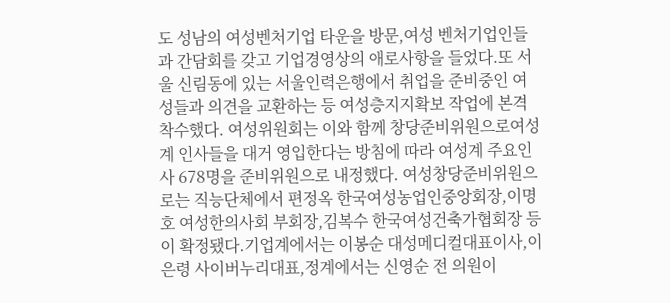도 성남의 여성벤처기업 타운을 방문,여성 벤처기업인들과 간담회를 갖고 기업경영상의 애로사항을 들었다.또 서울 신림동에 있는 서울인력은행에서 취업을 준비중인 여성들과 의견을 교환하는 등 여성층지지확보 작업에 본격 착수했다. 여성위원회는 이와 함께 창당준비위원으로여성계 인사들을 대거 영입한다는 방침에 따라 여성계 주요인사 678명을 준비위원으로 내정했다. 여성창당준비위원으로는 직능단체에서 편정옥 한국여성농업인중앙회장,이명호 여성한의사회 부회장,김복수 한국여성건축가협회장 등이 확정됐다.기업계에서는 이봉순 대성메디컬대표이사,이은령 사이버누리대표,정계에서는 신영순 전 의원이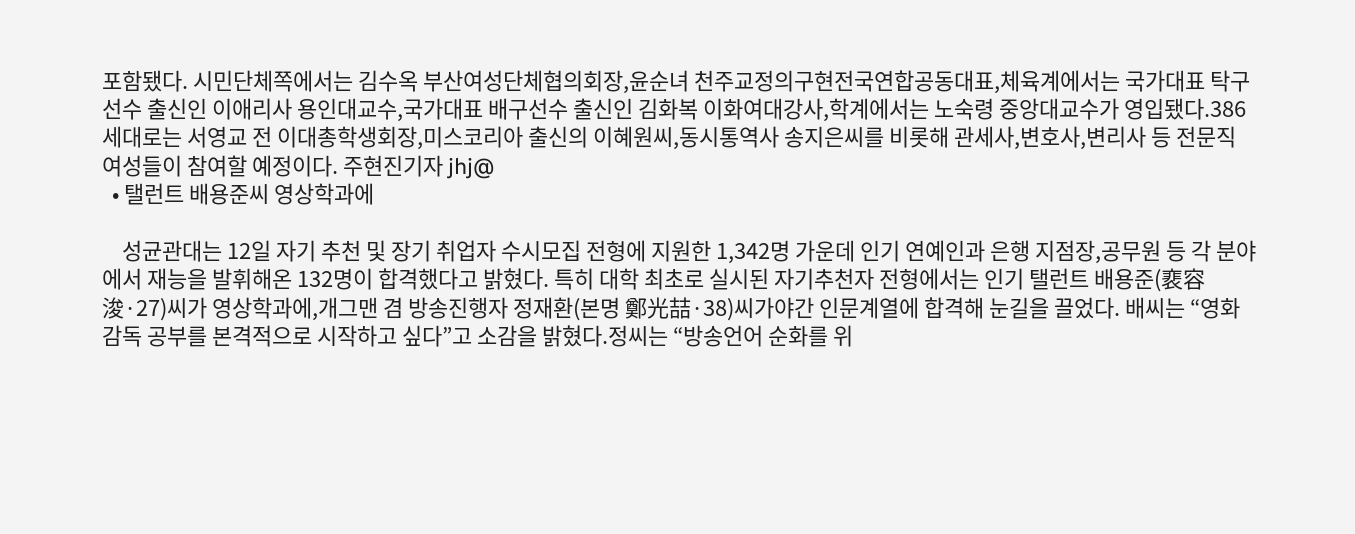포함됐다. 시민단체쪽에서는 김수옥 부산여성단체협의회장,윤순녀 천주교정의구현전국연합공동대표,체육계에서는 국가대표 탁구선수 출신인 이애리사 용인대교수,국가대표 배구선수 출신인 김화복 이화여대강사,학계에서는 노숙령 중앙대교수가 영입됐다.386세대로는 서영교 전 이대총학생회장,미스코리아 출신의 이혜원씨,동시통역사 송지은씨를 비롯해 관세사,변호사,변리사 등 전문직 여성들이 참여할 예정이다. 주현진기자 jhj@
  • 탤런트 배용준씨 영상학과에

    성균관대는 12일 자기 추천 및 장기 취업자 수시모집 전형에 지원한 1,342명 가운데 인기 연예인과 은행 지점장,공무원 등 각 분야에서 재능을 발휘해온 132명이 합격했다고 밝혔다. 특히 대학 최초로 실시된 자기추천자 전형에서는 인기 탤런트 배용준(裵容浚·27)씨가 영상학과에,개그맨 겸 방송진행자 정재환(본명 鄭光喆·38)씨가야간 인문계열에 합격해 눈길을 끌었다. 배씨는 “영화감독 공부를 본격적으로 시작하고 싶다”고 소감을 밝혔다.정씨는 “방송언어 순화를 위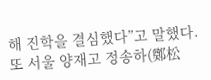해 진학을 결심했다”고 말했다. 또 서울 양재고 정송하(鄭松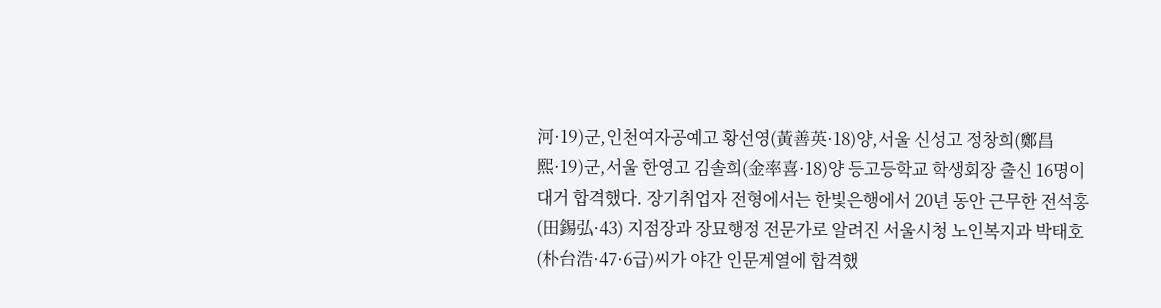河·19)군,인천여자공예고 황선영(黃善英·18)양,서울 신성고 정창희(鄭昌熙·19)군,서울 한영고 김솔희(金率喜·18)양 등고등학교 학생회장 출신 16명이 대거 합격했다. 장기취업자 전형에서는 한빛은행에서 20년 동안 근무한 전석홍(田錫弘·43) 지점장과 장묘행정 전문가로 알려진 서울시청 노인복지과 박태호(朴台浩·47·6급)씨가 야간 인문계열에 합격했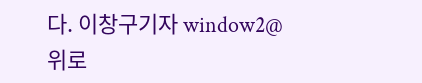다. 이창구기자 window2@
위로